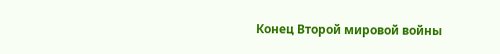Конец Второй мировой войны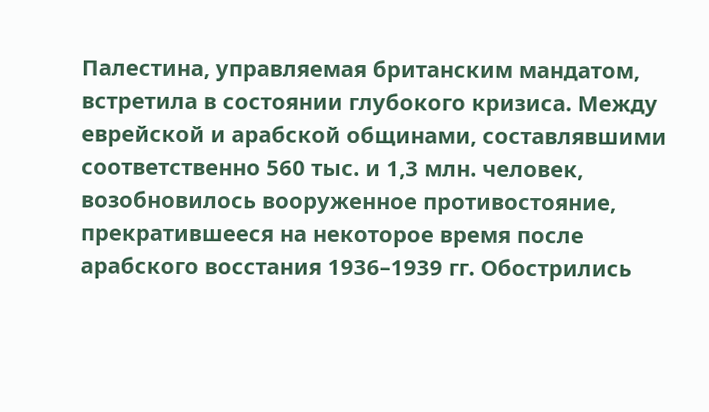Палестина, управляемая британским мандатом, встретила в состоянии глубокого кризиса. Между еврейской и арабской общинами, составлявшими соответственно 560 тыс. и 1,3 млн. человек, возобновилось вооруженное противостояние, прекратившееся на некоторое время после арабского восстания 1936–1939 гг. Обострились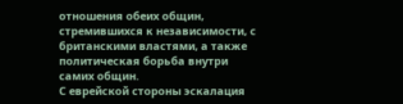отношения обеих общин, стремившихся к независимости, с британскими властями, а также политическая борьба внутри самих общин.
С еврейской стороны эскалация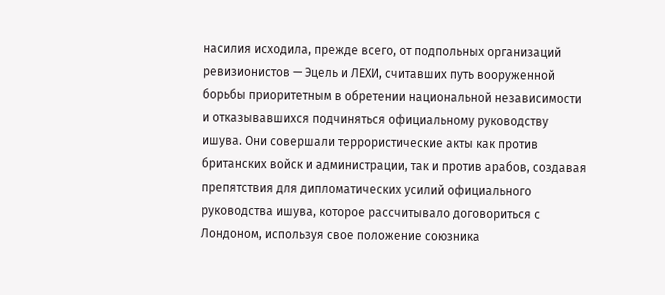насилия исходила, прежде всего, от подпольных организаций ревизионистов — Эцель и ЛЕХИ, считавших путь вооруженной борьбы приоритетным в обретении национальной независимости и отказывавшихся подчиняться официальному руководству ишува. Они совершали террористические акты как против британских войск и администрации, так и против арабов, создавая препятствия для дипломатических усилий официального руководства ишува, которое рассчитывало договориться с Лондоном, используя свое положение союзника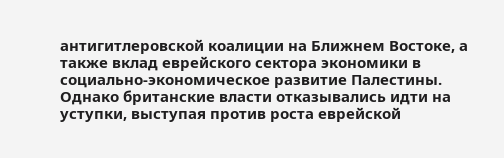антигитлеровской коалиции на Ближнем Востоке, а также вклад еврейского сектора экономики в социально-экономическое развитие Палестины. Однако британские власти отказывались идти на уступки, выступая против роста еврейской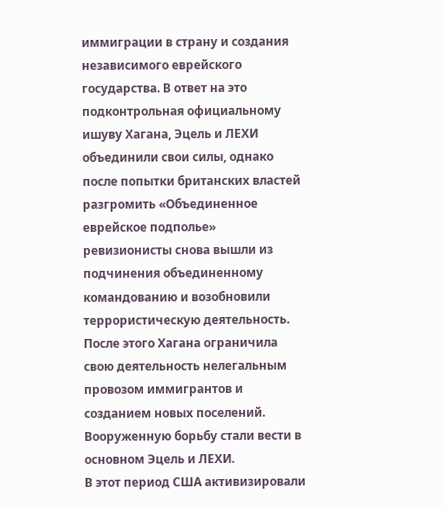иммиграции в страну и создания независимого еврейского государства. В ответ на это подконтрольная официальному ишуву Хагана, Эцель и ЛЕХИ объединили свои силы, однако после попытки британских властей разгромить «Объединенное еврейское подполье» ревизионисты снова вышли из подчинения объединенному командованию и возобновили террористическую деятельность. После этого Хагана ограничила свою деятельность нелегальным провозом иммигрантов и созданием новых поселений. Вооруженную борьбу стали вести в основном Эцель и ЛЕХИ.
В этот период США активизировали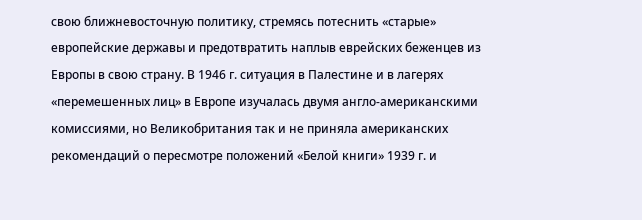свою ближневосточную политику, стремясь потеснить «старые» европейские державы и предотвратить наплыв еврейских беженцев из Европы в свою страну. В 1946 г. ситуация в Палестине и в лагерях «перемешенных лиц» в Европе изучалась двумя англо-американскими комиссиями, но Великобритания так и не приняла американских рекомендаций о пересмотре положений «Белой книги» 1939 г. и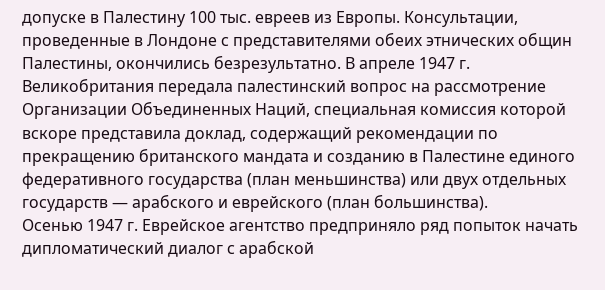допуске в Палестину 100 тыс. евреев из Европы. Консультации, проведенные в Лондоне с представителями обеих этнических общин Палестины, окончились безрезультатно. В апреле 1947 г. Великобритания передала палестинский вопрос на рассмотрение Организации Объединенных Наций, специальная комиссия которой вскоре представила доклад, содержащий рекомендации по прекращению британского мандата и созданию в Палестине единого федеративного государства (план меньшинства) или двух отдельных государств — арабского и еврейского (план большинства).
Осенью 1947 г. Еврейское агентство предприняло ряд попыток начать дипломатический диалог с арабской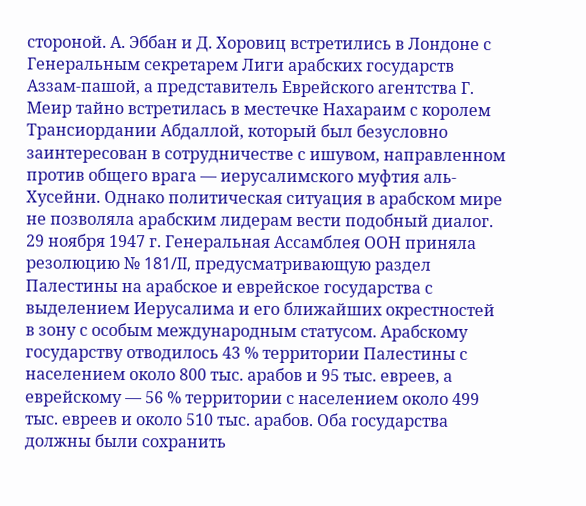стороной. А. Эббан и Д. Хоровиц встретились в Лондоне с Генеральным секретарем Лиги арабских государств Аззам-пашой, а представитель Еврейского агентства Г. Меир тайно встретилась в местечке Нахараим с королем Трансиордании Абдаллой, который был безусловно заинтересован в сотрудничестве с ишувом, направленном против общего врага — иерусалимского муфтия аль-Хусейни. Однако политическая ситуация в арабском мире не позволяла арабским лидерам вести подобный диалог.
29 ноября 1947 г. Генеральная Ассамблея ООН приняла резолюцию № 181/II, предусматривающую раздел Палестины на арабское и еврейское государства с выделением Иерусалима и его ближайших окрестностей в зону с особым международным статусом. Арабскому государству отводилось 43 % территории Палестины с населением около 800 тыс. арабов и 95 тыс. евреев, а еврейскому — 56 % территории с населением около 499 тыс. евреев и около 510 тыс. арабов. Оба государства должны были сохранить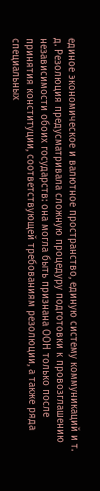единое экономическое и валютное пространство, единую систему коммуникаций и т. д. Резолюция предусматривала сложную процедуру подготовки к провозглашению независимости обоих государств: она могла быть признана ООН только после принятия конституции, соответствующей требованиям резолюции, а также ряда специальных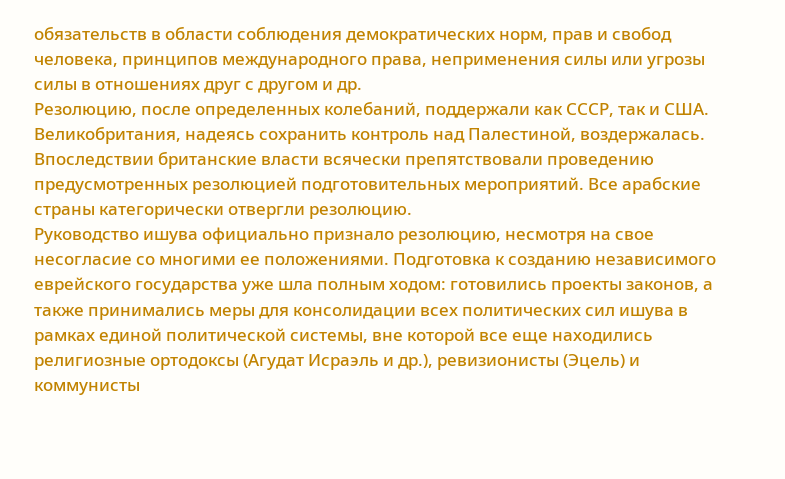обязательств в области соблюдения демократических норм, прав и свобод человека, принципов международного права, неприменения силы или угрозы силы в отношениях друг с другом и др.
Резолюцию, после определенных колебаний, поддержали как СССР, так и США. Великобритания, надеясь сохранить контроль над Палестиной, воздержалась. Впоследствии британские власти всячески препятствовали проведению предусмотренных резолюцией подготовительных мероприятий. Все арабские страны категорически отвергли резолюцию.
Руководство ишува официально признало резолюцию, несмотря на свое несогласие со многими ее положениями. Подготовка к созданию независимого еврейского государства уже шла полным ходом: готовились проекты законов, а также принимались меры для консолидации всех политических сил ишува в рамках единой политической системы, вне которой все еще находились религиозные ортодоксы (Агудат Исраэль и др.), ревизионисты (Эцель) и коммунисты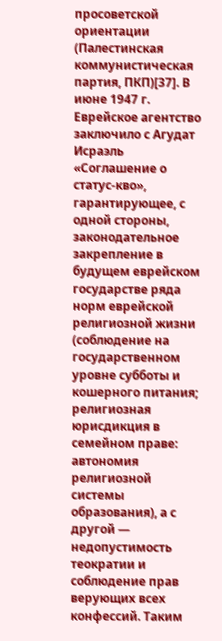просоветской ориентации (Палестинская коммунистическая партия, ПКП)[37]. В июне 1947 г. Еврейское агентство заключило с Агудат Исраэль «Соглашение о статус-кво», гарантирующее, с одной стороны, законодательное закрепление в будущем еврейском государстве ряда норм еврейской религиозной жизни (соблюдение на государственном уровне субботы и кошерного питания; религиозная юрисдикция в семейном праве: автономия религиозной системы образования), а с другой — недопустимость теократии и соблюдение прав верующих всех конфессий. Таким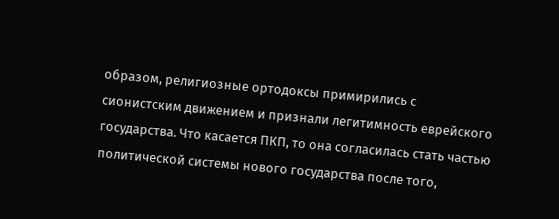образом, религиозные ортодоксы примирились с сионистским движением и признали легитимность еврейского государства. Что касается ПКП, то она согласилась стать частью политической системы нового государства после того,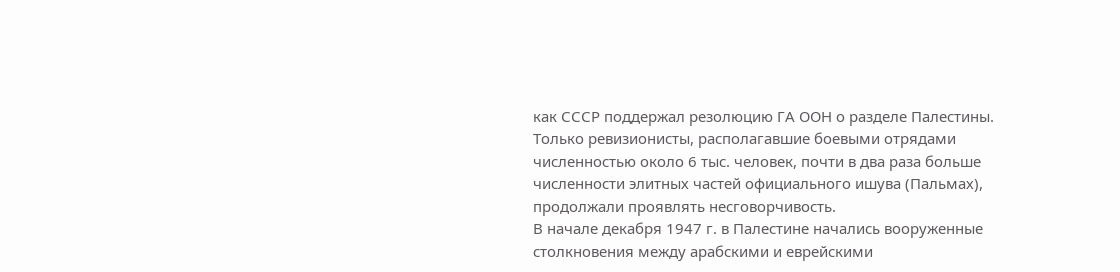как СССР поддержал резолюцию ГА ООН о разделе Палестины. Только ревизионисты, располагавшие боевыми отрядами численностью около 6 тыс. человек, почти в два раза больше численности элитных частей официального ишува (Пальмах), продолжали проявлять несговорчивость.
В начале декабря 1947 г. в Палестине начались вооруженные столкновения между арабскими и еврейскими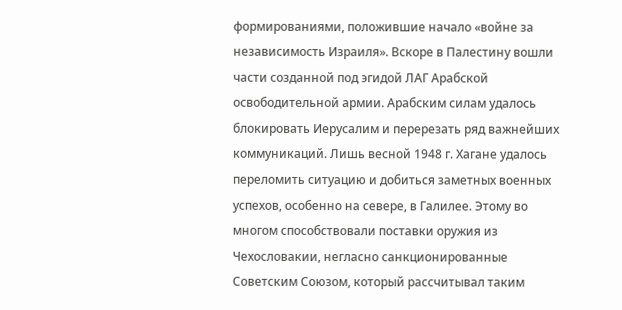формированиями, положившие начало «войне за независимость Израиля». Вскоре в Палестину вошли части созданной под эгидой ЛАГ Арабской освободительной армии. Арабским силам удалось блокировать Иерусалим и перерезать ряд важнейших коммуникаций. Лишь весной 1948 г. Хагане удалось переломить ситуацию и добиться заметных военных успехов, особенно на севере, в Галилее. Этому во многом способствовали поставки оружия из Чехословакии, негласно санкционированные Советским Союзом, который рассчитывал таким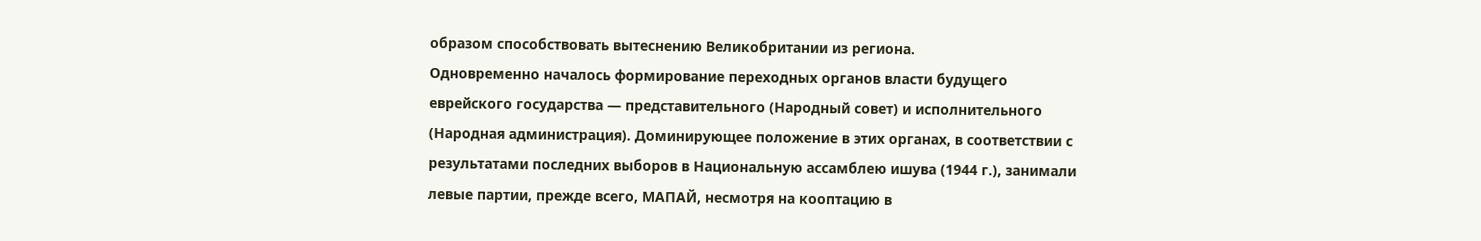образом способствовать вытеснению Великобритании из региона.
Одновременно началось формирование переходных органов власти будущего еврейского государства — представительного (Народный совет) и исполнительного (Народная администрация). Доминирующее положение в этих органах, в соответствии с результатами последних выборов в Национальную ассамблею ишува (1944 г.), занимали левые партии, прежде всего, МАПАЙ, несмотря на кооптацию в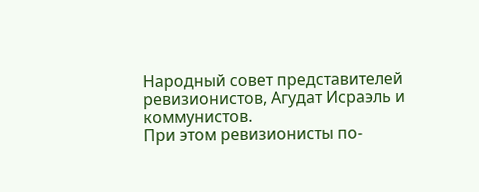Народный совет представителей ревизионистов, Агудат Исраэль и коммунистов.
При этом ревизионисты по-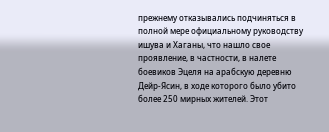прежнему отказывались подчиняться в полной мере официальному руководству ишува и Хаганы, что нашло свое проявление, в частности, в налете боевиков Эцеля на арабскую деревню Дейр-Ясин, в ходе которого было убито более 250 мирных жителей. Этот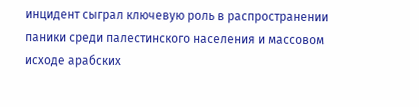инцидент сыграл ключевую роль в распространении паники среди палестинского населения и массовом исходе арабских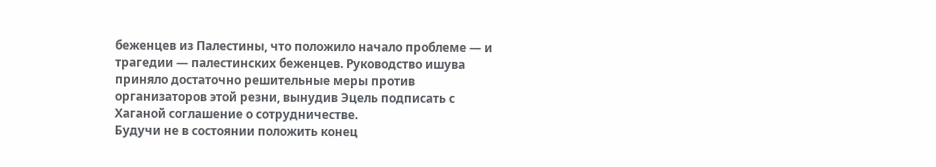беженцев из Палестины, что положило начало проблеме — и трагедии — палестинских беженцев. Руководство ишува приняло достаточно решительные меры против организаторов этой резни, вынудив Эцель подписать с Хаганой соглашение о сотрудничестве.
Будучи не в состоянии положить конец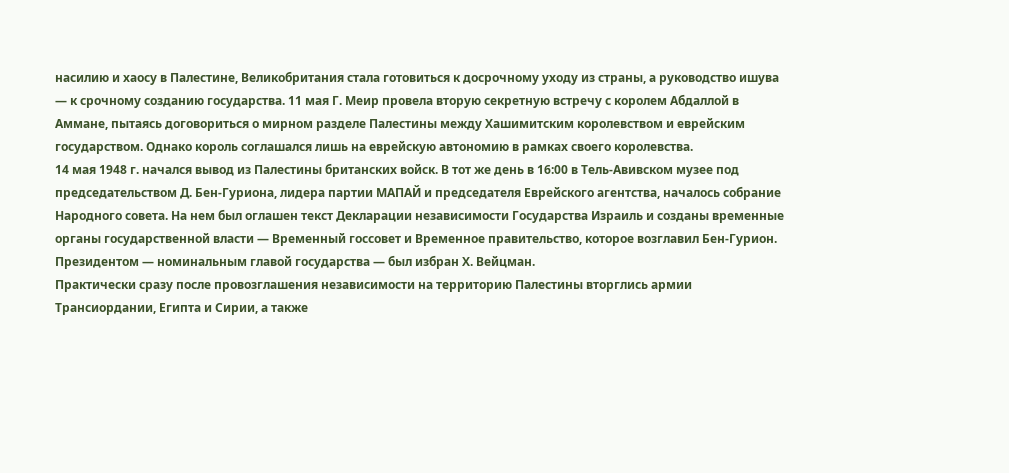насилию и хаосу в Палестине, Великобритания стала готовиться к досрочному уходу из страны, а руководство ишува — к срочному созданию государства. 11 мая Г. Меир провела вторую секретную встречу с королем Абдаллой в Аммане, пытаясь договориться о мирном разделе Палестины между Хашимитским королевством и еврейским государством. Однако король соглашался лишь на еврейскую автономию в рамках своего королевства.
14 мая 1948 г. начался вывод из Палестины британских войск. В тот же день в 16:00 в Тель-Авивском музее под председательством Д. Бен-Гуриона, лидера партии МАПАЙ и председателя Еврейского агентства, началось собрание Народного совета. На нем был оглашен текст Декларации независимости Государства Израиль и созданы временные органы государственной власти — Временный госсовет и Временное правительство, которое возглавил Бен-Гурион. Президентом — номинальным главой государства — был избран Х. Вейцман.
Практически сразу после провозглашения независимости на территорию Палестины вторглись армии Трансиордании, Египта и Сирии, а также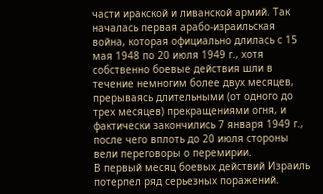части иракской и ливанской армий. Так началась первая арабо-израильская война, которая официально длилась с 15 мая 1948 по 20 июля 1949 г., хотя собственно боевые действия шли в течение немногим более двух месяцев, прерываясь длительными (от одного до трех месяцев) прекращениями огня, и фактически закончились 7 января 1949 г., после чего вплоть до 20 июля стороны вели переговоры о перемирии.
В первый месяц боевых действий Израиль потерпел ряд серьезных поражений.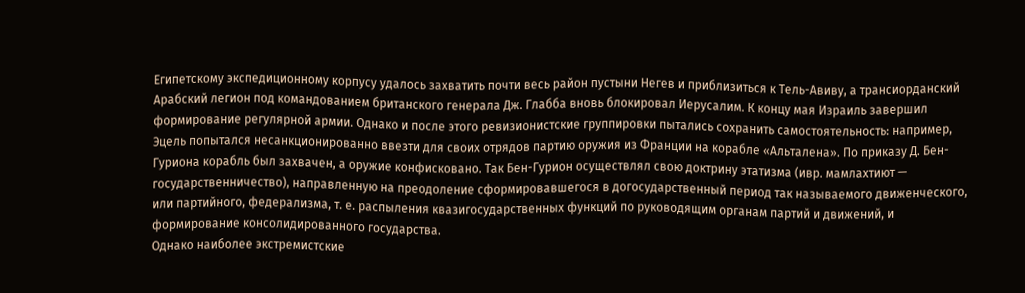Египетскому экспедиционному корпусу удалось захватить почти весь район пустыни Негев и приблизиться к Тель-Авиву, а трансиорданский Арабский легион под командованием британского генерала Дж. Глабба вновь блокировал Иерусалим. К концу мая Израиль завершил формирование регулярной армии. Однако и после этого ревизионистские группировки пытались сохранить самостоятельность: например, Эцель попытался несанкционированно ввезти для своих отрядов партию оружия из Франции на корабле «Альталена». По приказу Д. Бен-Гуриона корабль был захвачен, а оружие конфисковано. Так Бен-Гурион осуществлял свою доктрину этатизма (ивр. мамлахтиют — государственничество), направленную на преодоление сформировавшегося в догосударственный период так называемого движенческого, или партийного, федерализма, т. е. распыления квазигосударственных функций по руководящим органам партий и движений, и формирование консолидированного государства.
Однако наиболее экстремистские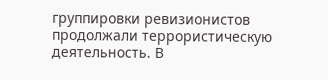группировки ревизионистов продолжали террористическую деятельность. В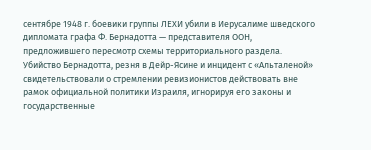сентябре 1948 г. боевики группы ЛЕХИ убили в Иерусалиме шведского дипломата графа Ф. Бернадотта — представителя ООН, предложившего пересмотр схемы территориального раздела. Убийство Бернадотта, резня в Дейр-Ясине и инцидент с «Альталеной» свидетельствовали о стремлении ревизионистов действовать вне рамок официальной политики Израиля, игнорируя его законы и государственные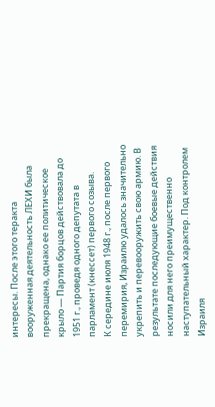интересы. После этого теракта вооруженная деятельность ЛЕХИ была прекращена, однако ее политическое крыло — Партия борцов действовала до 1951 г., проведя одного депутата в парламент (кнессет) первого созыва.
К середине июля 1948 г., после первого перемирия, Израилю удалось значительно укрепить и перевооружить свою армию. В результате последующие боевые действия носили для него преимущественно наступательный характер. Под контролем Израиля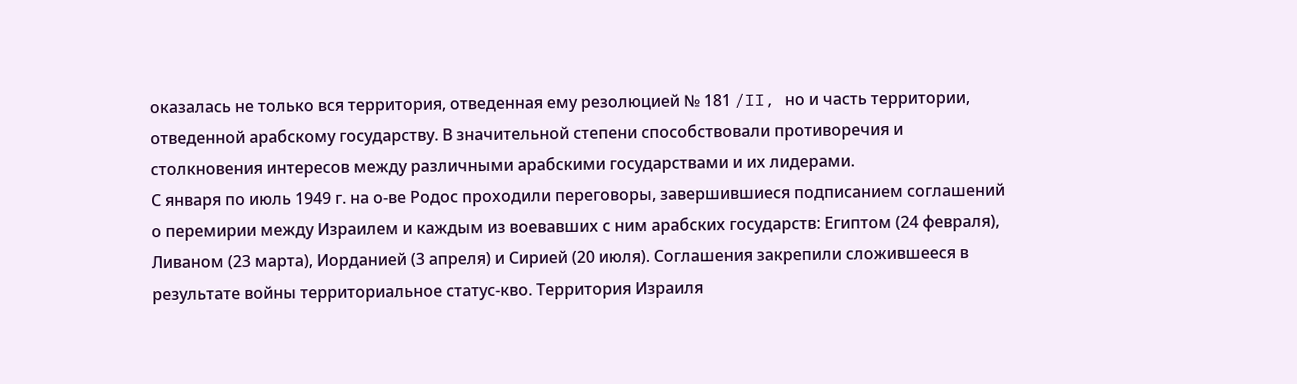оказалась не только вся территория, отведенная ему резолюцией № 181 /II, но и часть территории, отведенной арабскому государству. В значительной степени способствовали противоречия и столкновения интересов между различными арабскими государствами и их лидерами.
С января по июль 1949 г. на о-ве Родос проходили переговоры, завершившиеся подписанием соглашений о перемирии между Израилем и каждым из воевавших с ним арабских государств: Египтом (24 февраля), Ливаном (23 марта), Иорданией (3 апреля) и Сирией (20 июля). Соглашения закрепили сложившееся в результате войны территориальное статус-кво. Территория Израиля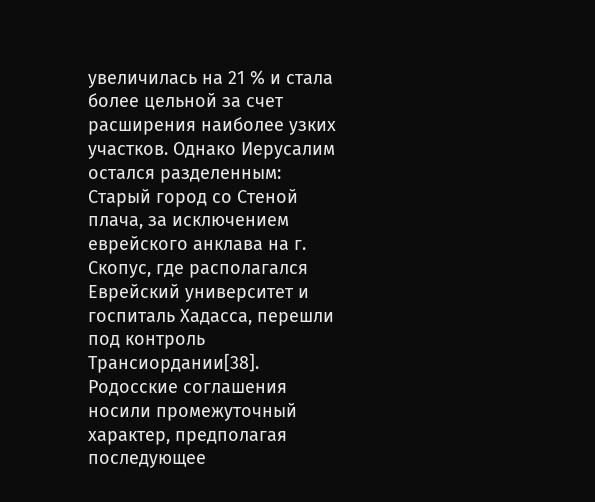увеличилась на 21 % и стала более цельной за счет расширения наиболее узких участков. Однако Иерусалим остался разделенным: Старый город со Стеной плача, за исключением еврейского анклава на г. Скопус, где располагался Еврейский университет и госпиталь Хадасса, перешли под контроль Трансиордании[38].
Родосские соглашения носили промежуточный характер, предполагая последующее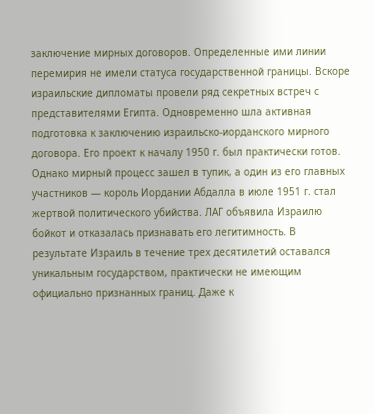заключение мирных договоров. Определенные ими линии перемирия не имели статуса государственной границы. Вскоре израильские дипломаты провели ряд секретных встреч с представителями Египта. Одновременно шла активная подготовка к заключению израильско-иорданского мирного договора. Его проект к началу 1950 г. был практически готов. Однако мирный процесс зашел в тупик, а один из его главных участников — король Иордании Абдалла в июле 1951 г. стал жертвой политического убийства. ЛАГ объявила Израилю бойкот и отказалась признавать его легитимность. В результате Израиль в течение трех десятилетий оставался уникальным государством, практически не имеющим официально признанных границ. Даже к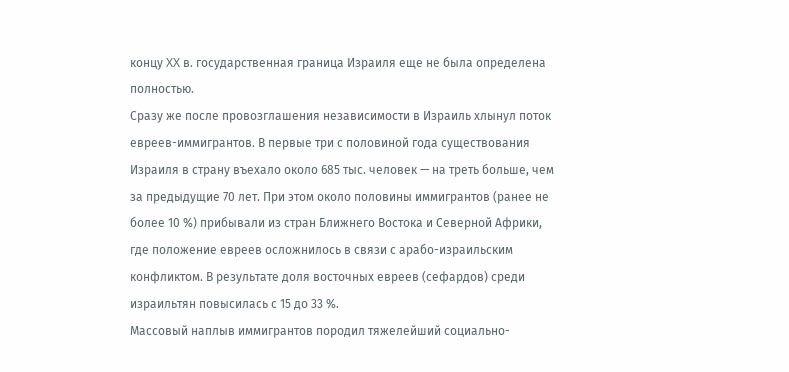концу XX в. государственная граница Израиля еще не была определена полностью.
Сразу же после провозглашения независимости в Израиль хлынул поток евреев-иммигрантов. В первые три с половиной года существования Израиля в страну въехало около 685 тыс. человек — на треть больше, чем за предыдущие 70 лет. При этом около половины иммигрантов (ранее не более 10 %) прибывали из стран Ближнего Востока и Северной Африки, где положение евреев осложнилось в связи с арабо-израильским конфликтом. В результате доля восточных евреев (сефардов) среди израильтян повысилась с 15 до 33 %.
Массовый наплыв иммигрантов породил тяжелейший социально-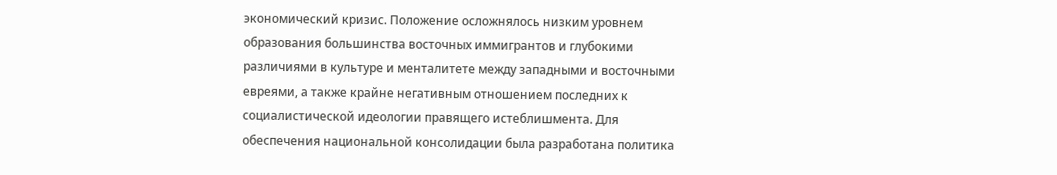экономический кризис. Положение осложнялось низким уровнем образования большинства восточных иммигрантов и глубокими различиями в культуре и менталитете между западными и восточными евреями, а также крайне негативным отношением последних к социалистической идеологии правящего истеблишмента. Для обеспечения национальной консолидации была разработана политика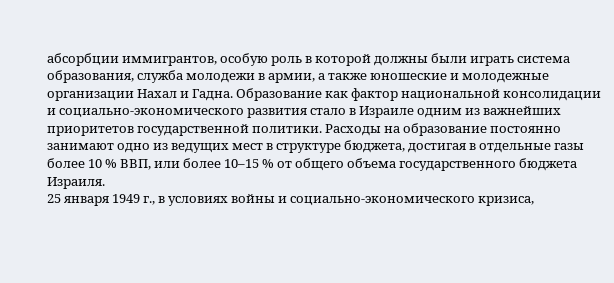абсорбции иммигрантов, особую роль в которой должны были играть система образования, служба молодежи в армии, а также юношеские и молодежные организации Нахал и Гадна. Образование как фактор национальной консолидации и социально-экономического развития стало в Израиле одним из важнейших приоритетов государственной политики. Расходы на образование постоянно занимают одно из ведущих мест в структуре бюджета, достигая в отдельные газы более 10 % ВВП, или более 10–15 % от общего объема государственного бюджета Израиля.
25 января 1949 г., в условиях войны и социально-экономического кризиса,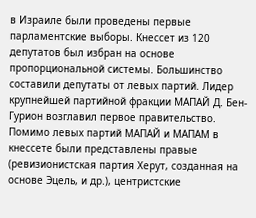в Израиле были проведены первые парламентские выборы. Кнессет из 120 депутатов был избран на основе пропорциональной системы. Большинство составили депутаты от левых партий. Лидер крупнейшей партийной фракции МАПАЙ Д. Бен-Гурион возглавил первое правительство. Помимо левых партий МАПАЙ и МАПАМ в кнессете были представлены правые (ревизионистская партия Херут, созданная на основе Эцель, и др.), центристские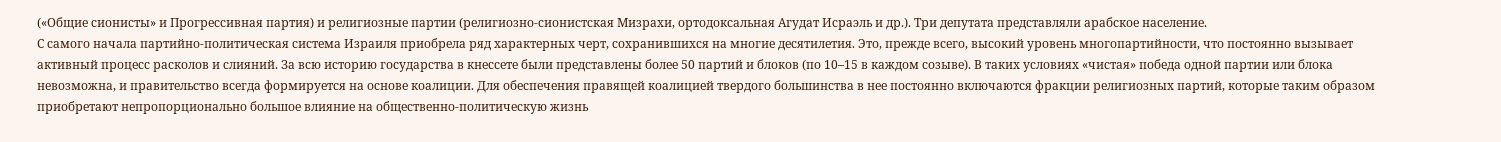(«Общие сионисты» и Прогрессивная партия) и религиозные партии (религиозно-сионистская Мизрахи, ортодоксальная Агудат Исраэль и др.). Три депутата представляли арабское население.
С самого начала партийно-политическая система Израиля приобрела ряд характерных черт, сохранившихся на многие десятилетия. Это, прежде всего, высокий уровень многопартийности, что постоянно вызывает активный процесс расколов и слияний. За всю историю государства в кнессете были представлены более 50 партий и блоков (по 10–15 в каждом созыве). В таких условиях «чистая» победа одной партии или блока невозможна, и правительство всегда формируется на основе коалиции. Для обеспечения правящей коалицией твердого большинства в нее постоянно включаются фракции религиозных партий, которые таким образом приобретают непропорционально большое влияние на общественно-политическую жизнь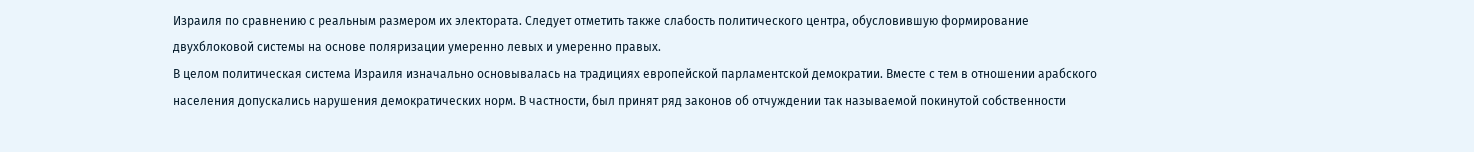Израиля по сравнению с реальным размером их электората. Следует отметить также слабость политического центра, обусловившую формирование двухблоковой системы на основе поляризации умеренно левых и умеренно правых.
В целом политическая система Израиля изначально основывалась на традициях европейской парламентской демократии. Вместе с тем в отношении арабского населения допускались нарушения демократических норм. В частности, был принят ряд законов об отчуждении так называемой покинутой собственности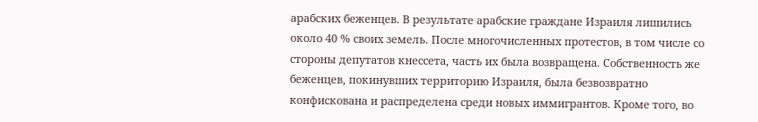арабских беженцев. В результате арабские граждане Израиля лишились около 40 % своих земель. После многочисленных протестов, в том числе со стороны депутатов кнессета, часть их была возвращена. Собственность же беженцев, покинувших территорию Израиля, была безвозвратно конфискована и распределена среди новых иммигрантов. Кроме того, во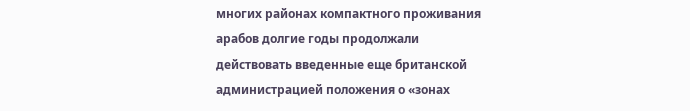многих районах компактного проживания арабов долгие годы продолжали действовать введенные еще британской администрацией положения о «зонах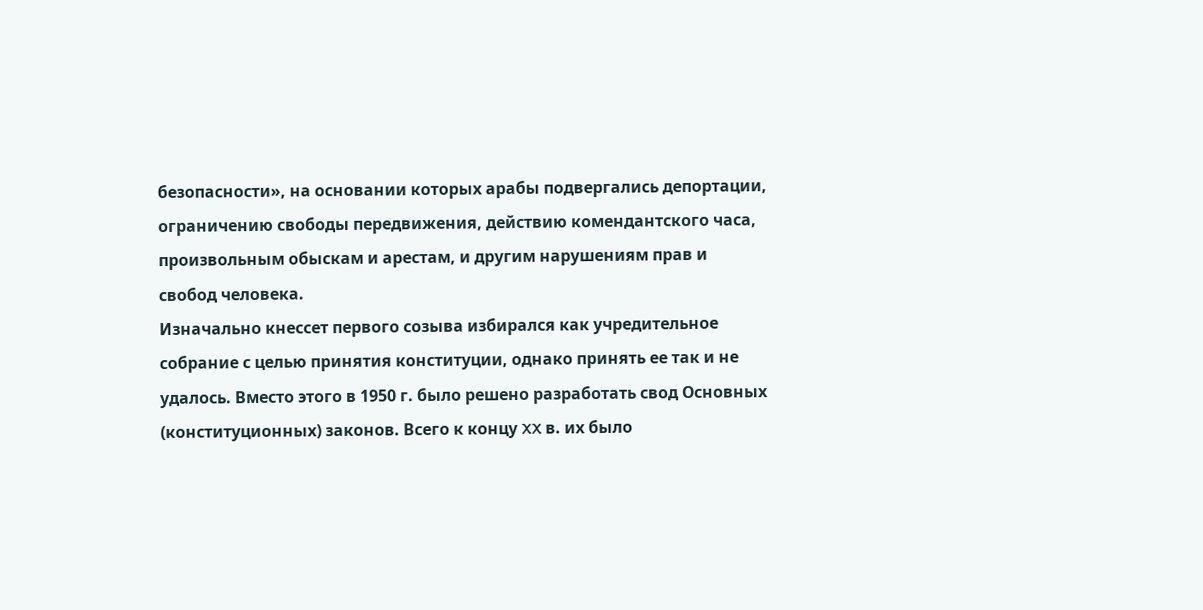безопасности», на основании которых арабы подвергались депортации, ограничению свободы передвижения, действию комендантского часа, произвольным обыскам и арестам, и другим нарушениям прав и свобод человека.
Изначально кнессет первого созыва избирался как учредительное собрание с целью принятия конституции, однако принять ее так и не удалось. Вместо этого в 1950 г. было решено разработать свод Основных (конституционных) законов. Всего к концу XX в. их было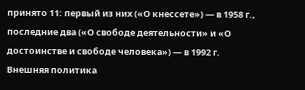принято 11: первый из них («О кнессете») — в 1958 г., последние два («О свободе деятельности» и «О достоинстве и свободе человека») — в 1992 г.
Внешняя политика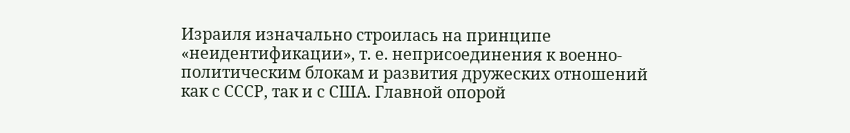Израиля изначально строилась на принципе «неидентификации», т. е. неприсоединения к военно-политическим блокам и развития дружеских отношений как с СССР, так и с США. Главной опорой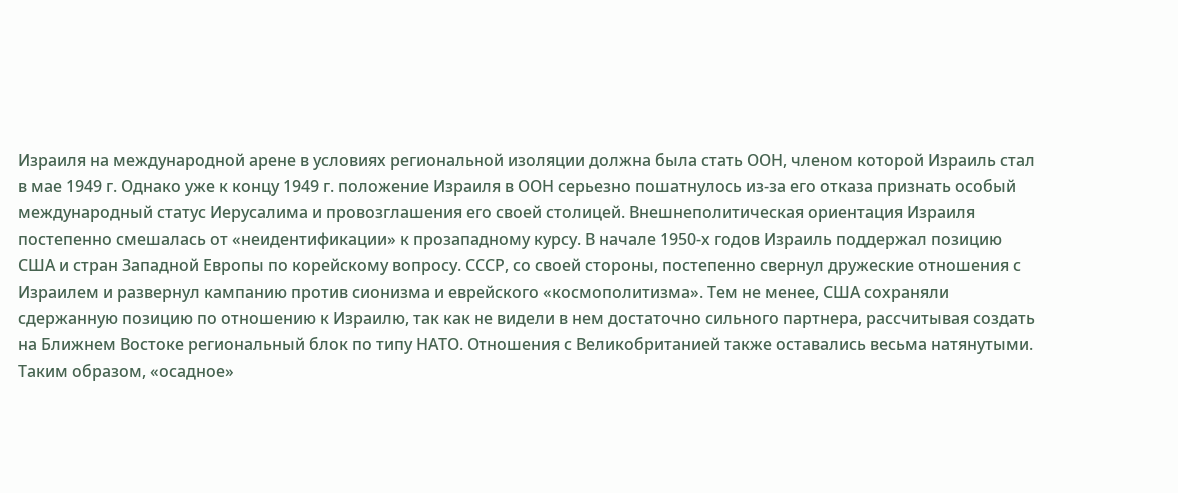Израиля на международной арене в условиях региональной изоляции должна была стать ООН, членом которой Израиль стал в мае 1949 г. Однако уже к концу 1949 г. положение Израиля в ООН серьезно пошатнулось из-за его отказа признать особый международный статус Иерусалима и провозглашения его своей столицей. Внешнеполитическая ориентация Израиля постепенно смешалась от «неидентификации» к прозападному курсу. В начале 1950-х годов Израиль поддержал позицию США и стран Западной Европы по корейскому вопросу. СССР, со своей стороны, постепенно свернул дружеские отношения с Израилем и развернул кампанию против сионизма и еврейского «космополитизма». Тем не менее, США сохраняли сдержанную позицию по отношению к Израилю, так как не видели в нем достаточно сильного партнера, рассчитывая создать на Ближнем Востоке региональный блок по типу НАТО. Отношения с Великобританией также оставались весьма натянутыми. Таким образом, «осадное»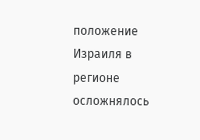положение Израиля в регионе осложнялось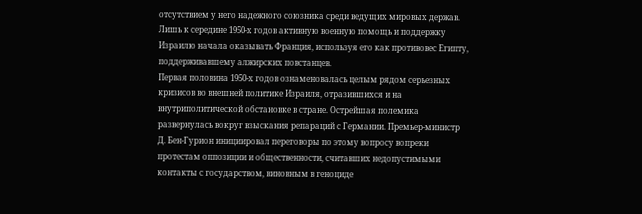отсутствием у него надежного союзника среди ведущих мировых держав. Лишь к середине 1950-х годов активную военную помощь и поддержку Израилю начала оказывать Франция, используя его как противовес Египту, поддерживавшему алжирских повстанцев.
Первая половина 1950-х годов ознаменовалась целым рядом серьезных кризисов во внешней политике Израиля, отразившихся и на внутриполитической обстановке в стране. Острейшая полемика развернулась вокруг взыскания репараций с Германии. Премьер-министр Д. Бен-Гурион инициировал переговоры по этому вопросу вопреки протестам оппозиции и общественности, считавших недопустимыми контакты с государством, виновным в геноциде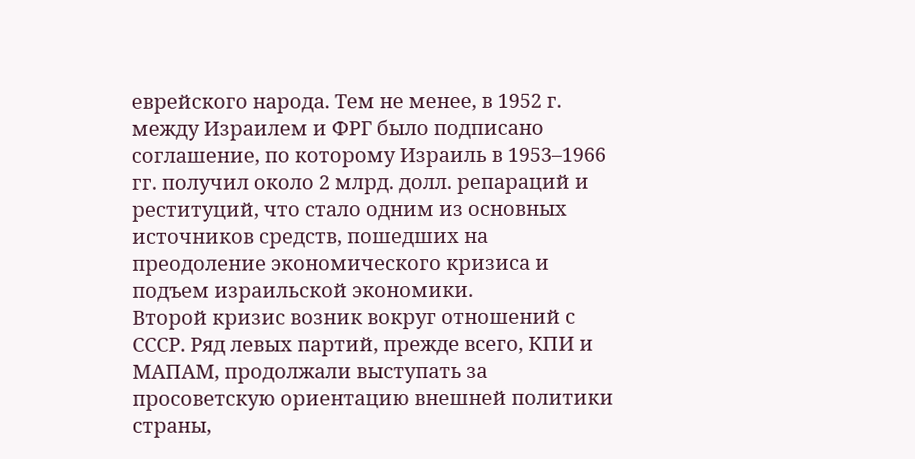еврейского народа. Тем не менее, в 1952 г. между Израилем и ФРГ было подписано соглашение, по которому Израиль в 1953–1966 гг. получил около 2 млрд. долл. репараций и реституций, что стало одним из основных источников средств, пошедших на преодоление экономического кризиса и подъем израильской экономики.
Второй кризис возник вокруг отношений с СССР. Ряд левых партий, прежде всего, КПИ и МАПАМ, продолжали выступать за просоветскую ориентацию внешней политики страны,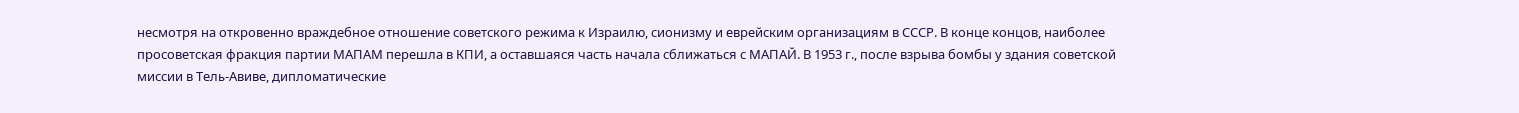несмотря на откровенно враждебное отношение советского режима к Израилю, сионизму и еврейским организациям в СССР. В конце концов, наиболее просоветская фракция партии МАПАМ перешла в КПИ, а оставшаяся часть начала сближаться с МАПАЙ. В 1953 г., после взрыва бомбы у здания советской миссии в Тель-Авиве, дипломатические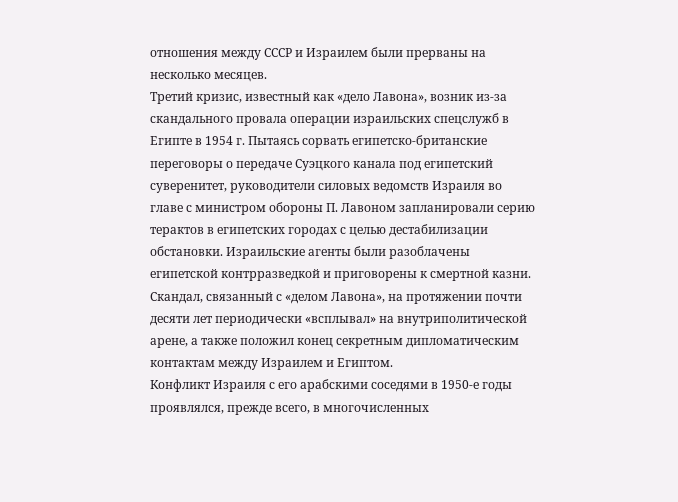отношения между СССР и Израилем были прерваны на несколько месяцев.
Третий кризис, известный как «дело Лавона», возник из-за скандального провала операции израильских спецслужб в Египте в 1954 г. Пытаясь сорвать египетско-британские переговоры о передаче Суэцкого канала под египетский суверенитет, руководители силовых ведомств Израиля во главе с министром обороны П. Лавоном запланировали серию терактов в египетских городах с целью дестабилизации обстановки. Израильские агенты были разоблачены египетской контрразведкой и приговорены к смертной казни. Скандал, связанный с «делом Лавона», на протяжении почти десяти лет периодически «всплывал» на внутриполитической арене, а также положил конец секретным дипломатическим контактам между Израилем и Египтом.
Конфликт Израиля с его арабскими соседями в 1950-е годы проявлялся, прежде всего, в многочисленных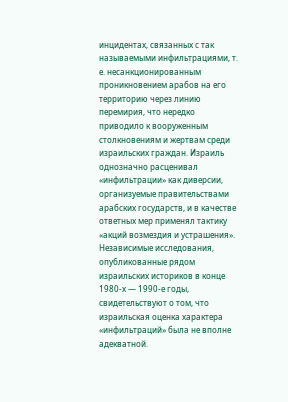инцидентах, связанных с так называемыми инфильтрациями, т. е. несанкционированным проникновением арабов на его территорию через линию перемирия, что нередко приводило к вооруженным столкновениям и жертвам среди израильских граждан. Израиль однозначно расценивал «инфильтрации» как диверсии, организуемые правительствами арабских государств, и в качестве ответных мер применял тактику «акций возмездия и устрашения».
Независимые исследования, опубликованные рядом израильских историков в конце 1980-х — 1990-е годы, свидетельствуют о том, что израильская оценка характера «инфильтраций» была не вполне адекватной.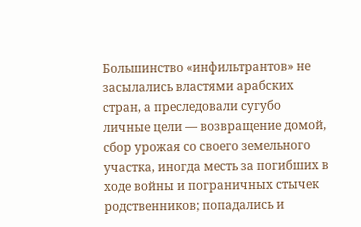Большинство «инфильтрантов» не засылались властями арабских стран, а преследовали сугубо личные цели — возвращение домой, сбор урожая со своего земельного участка, иногда месть за погибших в ходе войны и пограничных стычек родственников; попадались и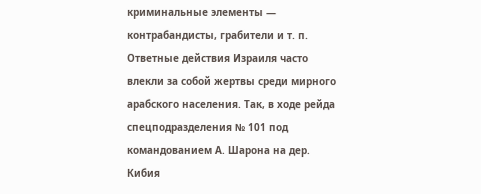криминальные элементы — контрабандисты, грабители и т. п. Ответные действия Израиля часто влекли за собой жертвы среди мирного арабского населения. Так, в ходе рейда спецподразделения № 101 под командованием А. Шарона на дер. Кибия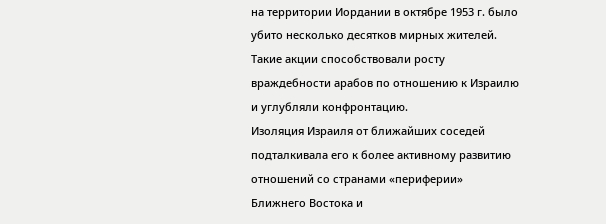на территории Иордании в октябре 1953 г. было убито несколько десятков мирных жителей. Такие акции способствовали росту враждебности арабов по отношению к Израилю и углубляли конфронтацию.
Изоляция Израиля от ближайших соседей подталкивала его к более активному развитию отношений со странами «периферии» Ближнего Востока и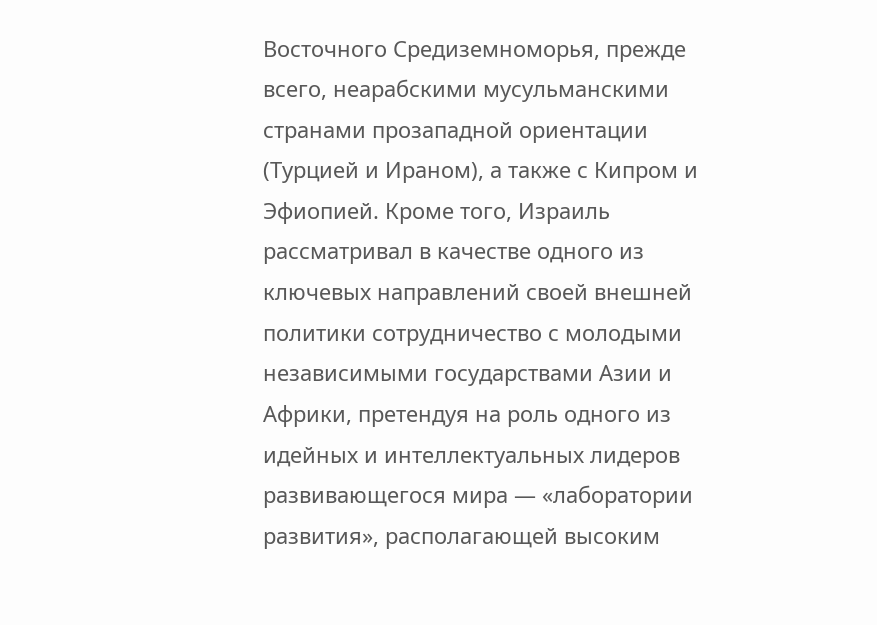Восточного Средиземноморья, прежде всего, неарабскими мусульманскими странами прозападной ориентации (Турцией и Ираном), а также с Кипром и Эфиопией. Кроме того, Израиль рассматривал в качестве одного из ключевых направлений своей внешней политики сотрудничество с молодыми независимыми государствами Азии и Африки, претендуя на роль одного из идейных и интеллектуальных лидеров развивающегося мира — «лаборатории развития», располагающей высоким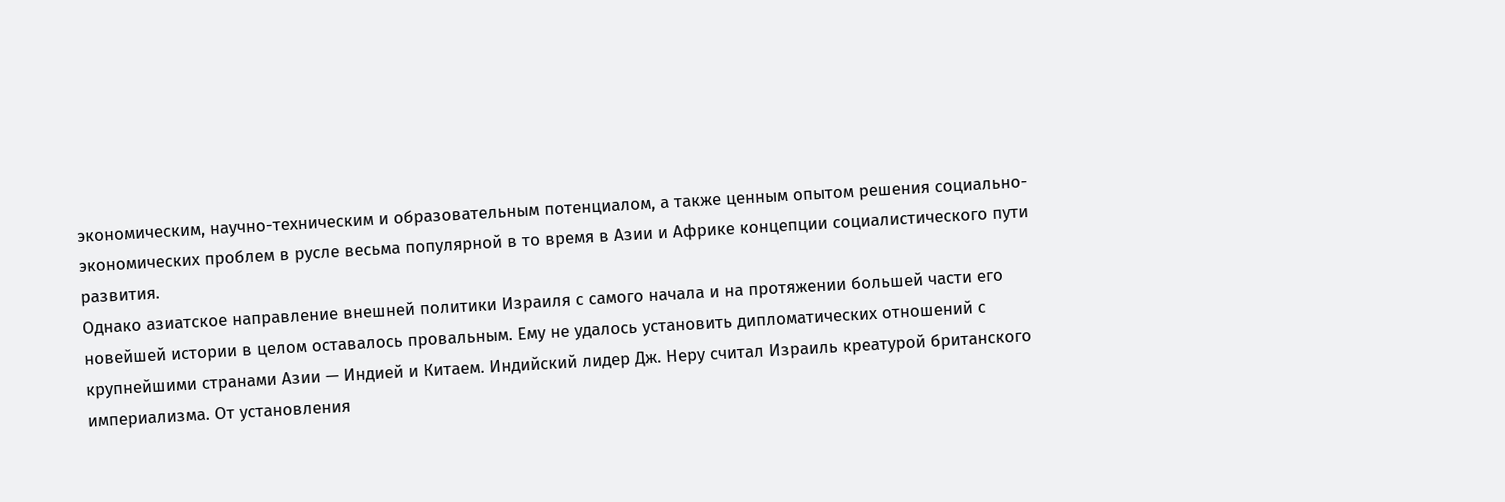экономическим, научно-техническим и образовательным потенциалом, а также ценным опытом решения социально-экономических проблем в русле весьма популярной в то время в Азии и Африке концепции социалистического пути развития.
Однако азиатское направление внешней политики Израиля с самого начала и на протяжении большей части его новейшей истории в целом оставалось провальным. Ему не удалось установить дипломатических отношений с крупнейшими странами Азии — Индией и Китаем. Индийский лидер Дж. Неру считал Израиль креатурой британского империализма. От установления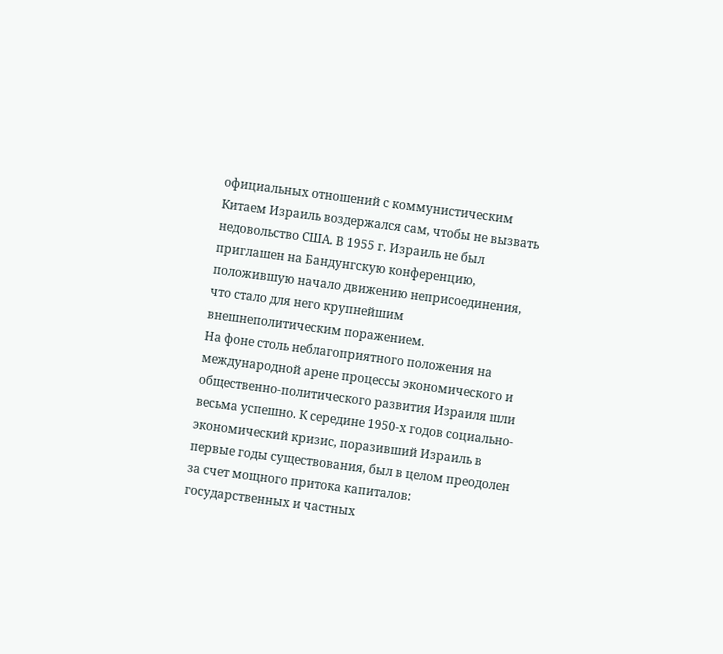официальных отношений с коммунистическим Китаем Израиль воздержался сам, чтобы не вызвать недовольство США. В 1955 г. Израиль не был приглашен на Бандунгскую конференцию, положившую начало движению неприсоединения, что стало для него крупнейшим внешнеполитическим поражением.
На фоне столь неблагоприятного положения на международной арене процессы экономического и общественно-политического развития Израиля шли весьма успешно. К середине 1950-х годов социально-экономический кризис, поразивший Израиль в первые годы существования, был в целом преодолен за счет мощного притока капиталов: государственных и частных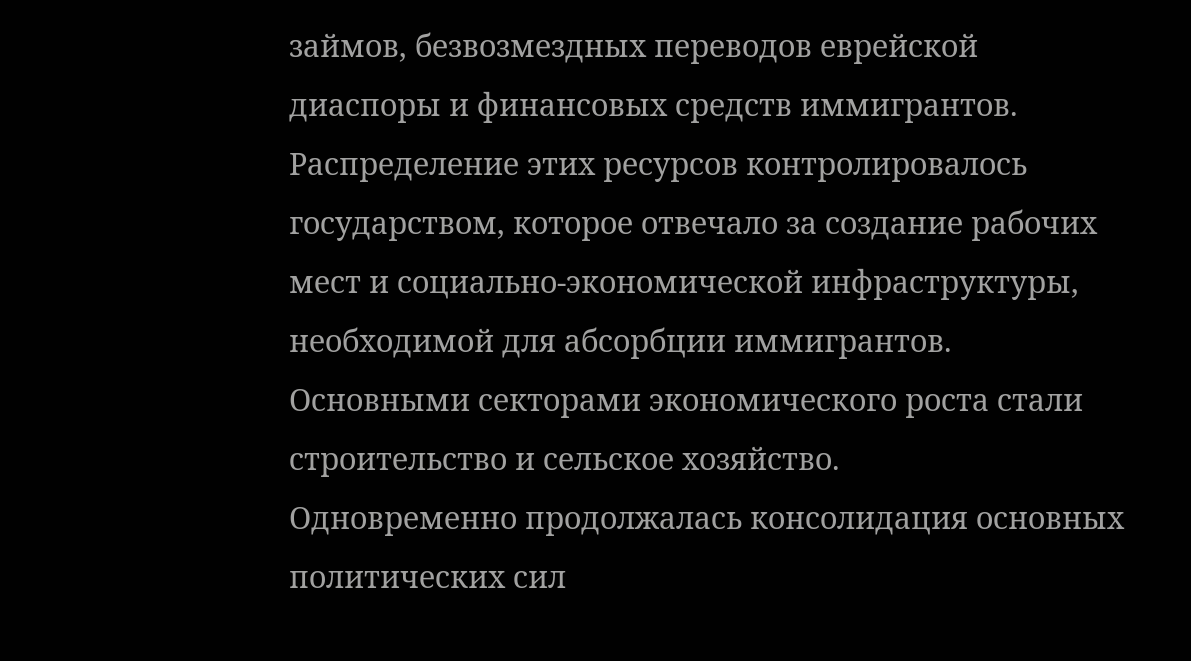займов, безвозмездных переводов еврейской диаспоры и финансовых средств иммигрантов. Распределение этих ресурсов контролировалось государством, которое отвечало за создание рабочих мест и социально-экономической инфраструктуры, необходимой для абсорбции иммигрантов. Основными секторами экономического роста стали строительство и сельское хозяйство.
Одновременно продолжалась консолидация основных политических сил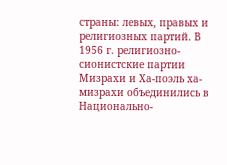страны: левых, правых и религиозных партий. В 1956 г. религиозно-сионистские партии Мизрахи и Ха-поэль ха-мизрахи объединились в Национально-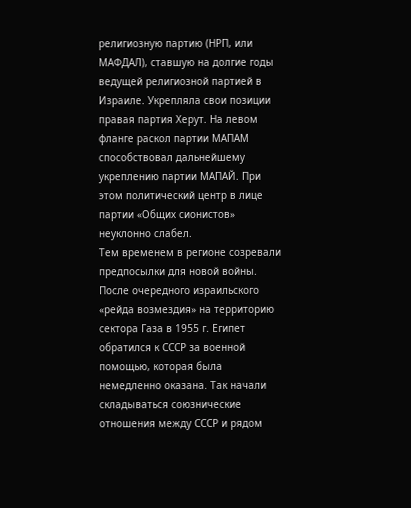религиозную партию (НРП, или МАФДАЛ), ставшую на долгие годы ведущей религиозной партией в Израиле. Укрепляла свои позиции правая партия Херут. На левом фланге раскол партии МАПАМ способствовал дальнейшему укреплению партии МАПАЙ. При этом политический центр в лице партии «Общих сионистов» неуклонно слабел.
Тем временем в регионе созревали предпосылки для новой войны. После очередного израильского «рейда возмездия» на территорию сектора Газа в 1955 г. Египет обратился к СССР за военной помощью, которая была немедленно оказана. Так начали складываться союзнические отношения между СССР и рядом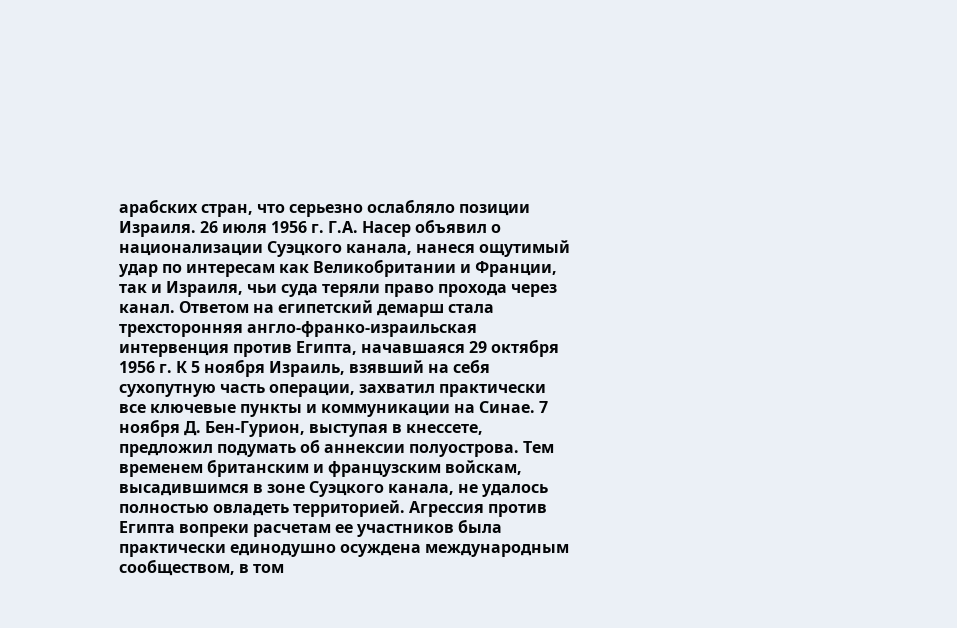арабских стран, что серьезно ослабляло позиции Израиля. 26 июля 1956 г. Г.А. Насер объявил о национализации Суэцкого канала, нанеся ощутимый удар по интересам как Великобритании и Франции, так и Израиля, чьи суда теряли право прохода через канал. Ответом на египетский демарш стала трехсторонняя англо-франко-израильская интервенция против Египта, начавшаяся 29 октября 1956 г. К 5 ноября Израиль, взявший на себя сухопутную часть операции, захватил практически все ключевые пункты и коммуникации на Синае. 7 ноября Д. Бен-Гурион, выступая в кнессете, предложил подумать об аннексии полуострова. Тем временем британским и французским войскам, высадившимся в зоне Суэцкого канала, не удалось полностью овладеть территорией. Агрессия против Египта вопреки расчетам ее участников была практически единодушно осуждена международным сообществом, в том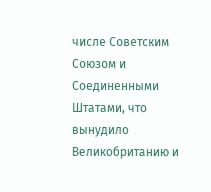числе Советским Союзом и Соединенными Штатами, что вынудило Великобританию и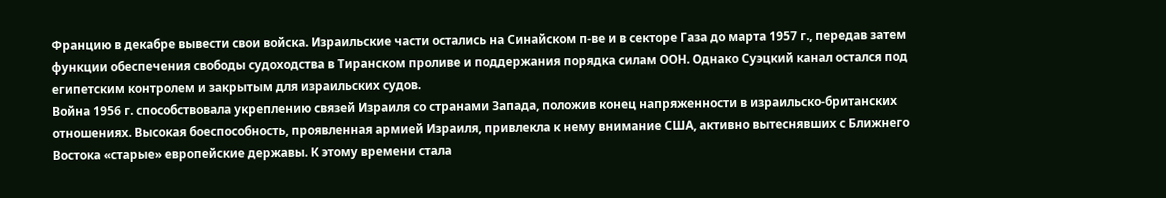Францию в декабре вывести свои войска. Израильские части остались на Синайском п-ве и в секторе Газа до марта 1957 г., передав затем функции обеспечения свободы судоходства в Тиранском проливе и поддержания порядка силам ООН. Однако Суэцкий канал остался под египетским контролем и закрытым для израильских судов.
Война 1956 г. способствовала укреплению связей Израиля со странами Запада, положив конец напряженности в израильско-британских отношениях. Высокая боеспособность, проявленная армией Израиля, привлекла к нему внимание США, активно вытеснявших с Ближнего Востока «старые» европейские державы. К этому времени стала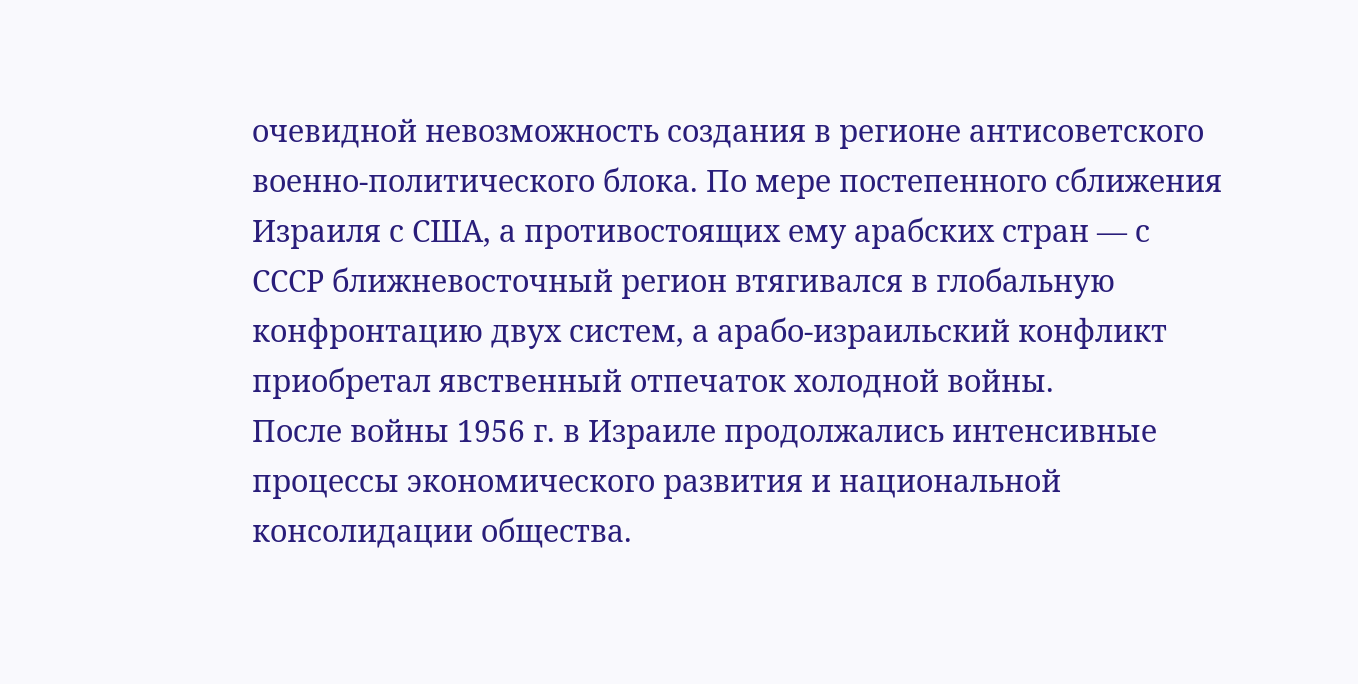очевидной невозможность создания в регионе антисоветского военно-политического блока. По мере постепенного сближения Израиля с США, а противостоящих ему арабских стран — с СССР ближневосточный регион втягивался в глобальную конфронтацию двух систем, а арабо-израильский конфликт приобретал явственный отпечаток холодной войны.
После войны 1956 г. в Израиле продолжались интенсивные процессы экономического развития и национальной консолидации общества.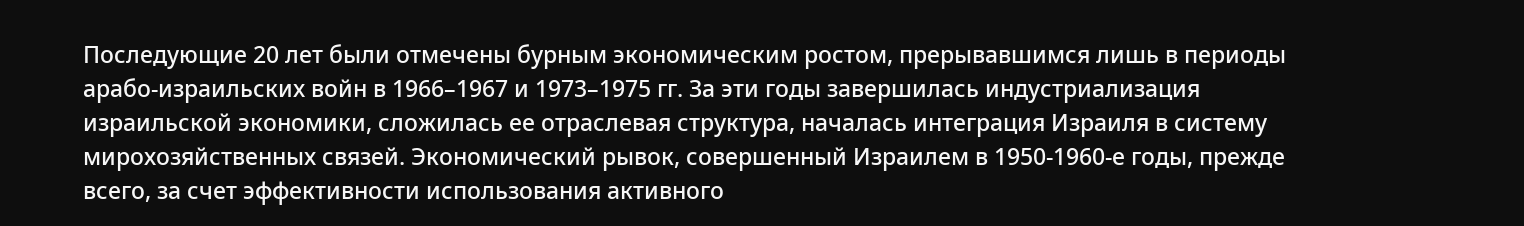Последующие 20 лет были отмечены бурным экономическим ростом, прерывавшимся лишь в периоды арабо-израильских войн в 1966–1967 и 1973–1975 гг. За эти годы завершилась индустриализация израильской экономики, сложилась ее отраслевая структура, началась интеграция Израиля в систему мирохозяйственных связей. Экономический рывок, совершенный Израилем в 1950-1960-е годы, прежде всего, за счет эффективности использования активного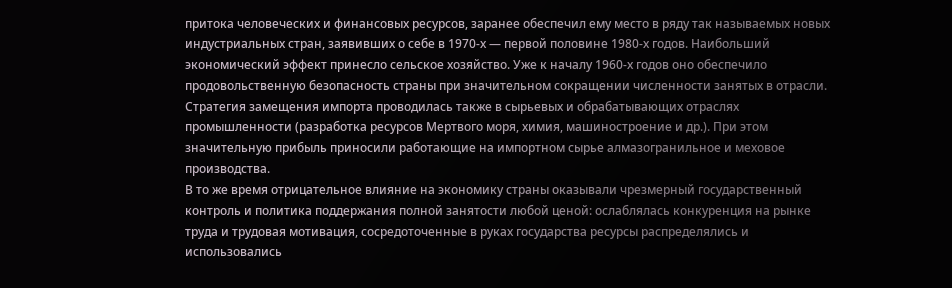притока человеческих и финансовых ресурсов, заранее обеспечил ему место в ряду так называемых новых индустриальных стран, заявивших о себе в 1970-х — первой половине 1980-х годов. Наибольший экономический эффект принесло сельское хозяйство. Уже к началу 1960-х годов оно обеспечило продовольственную безопасность страны при значительном сокращении численности занятых в отрасли. Стратегия замещения импорта проводилась также в сырьевых и обрабатывающих отраслях промышленности (разработка ресурсов Мертвого моря, химия, машиностроение и др.). При этом значительную прибыль приносили работающие на импортном сырье алмазогранильное и меховое производства.
В то же время отрицательное влияние на экономику страны оказывали чрезмерный государственный контроль и политика поддержания полной занятости любой ценой: ослаблялась конкуренция на рынке труда и трудовая мотивация, сосредоточенные в руках государства ресурсы распределялись и использовались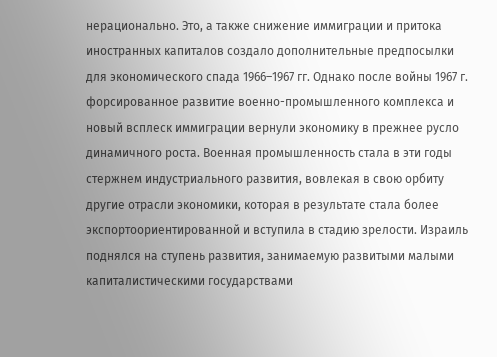нерационально. Это, а также снижение иммиграции и притока иностранных капиталов создало дополнительные предпосылки для экономического спада 1966–1967 гг. Однако после войны 1967 г. форсированное развитие военно-промышленного комплекса и новый всплеск иммиграции вернули экономику в прежнее русло динамичного роста. Военная промышленность стала в эти годы стержнем индустриального развития, вовлекая в свою орбиту другие отрасли экономики, которая в результате стала более экспортоориентированной и вступила в стадию зрелости. Израиль поднялся на ступень развития, занимаемую развитыми малыми капиталистическими государствами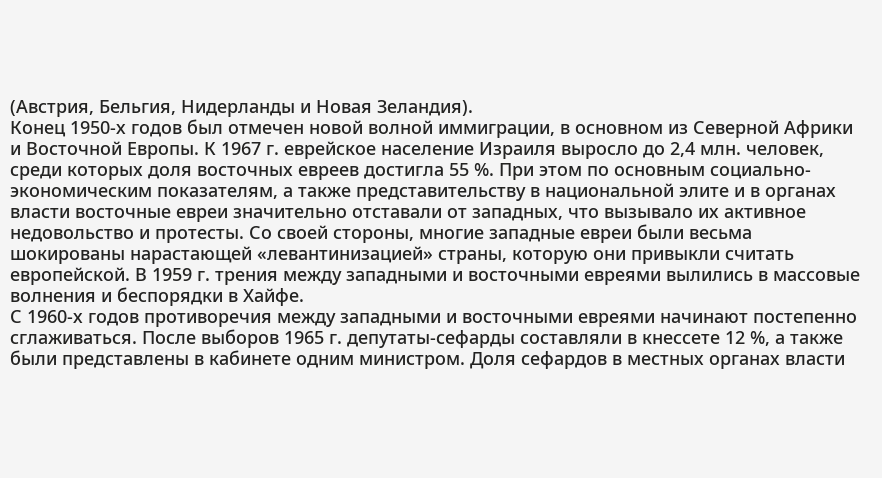(Австрия, Бельгия, Нидерланды и Новая Зеландия).
Конец 1950-х годов был отмечен новой волной иммиграции, в основном из Северной Африки и Восточной Европы. К 1967 г. еврейское население Израиля выросло до 2,4 млн. человек, среди которых доля восточных евреев достигла 55 %. При этом по основным социально-экономическим показателям, а также представительству в национальной элите и в органах власти восточные евреи значительно отставали от западных, что вызывало их активное недовольство и протесты. Со своей стороны, многие западные евреи были весьма шокированы нарастающей «левантинизацией» страны, которую они привыкли считать европейской. В 1959 г. трения между западными и восточными евреями вылились в массовые волнения и беспорядки в Хайфе.
С 1960-х годов противоречия между западными и восточными евреями начинают постепенно сглаживаться. После выборов 1965 г. депутаты-сефарды составляли в кнессете 12 %, а также были представлены в кабинете одним министром. Доля сефардов в местных органах власти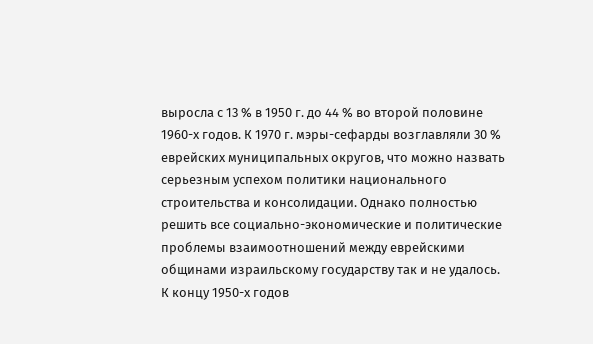выросла с 13 % в 1950 г. до 44 % во второй половине 1960-х годов. К 1970 г. мэры-сефарды возглавляли 30 % еврейских муниципальных округов, что можно назвать серьезным успехом политики национального строительства и консолидации. Однако полностью решить все социально-экономические и политические проблемы взаимоотношений между еврейскими общинами израильскому государству так и не удалось.
К концу 1950-х годов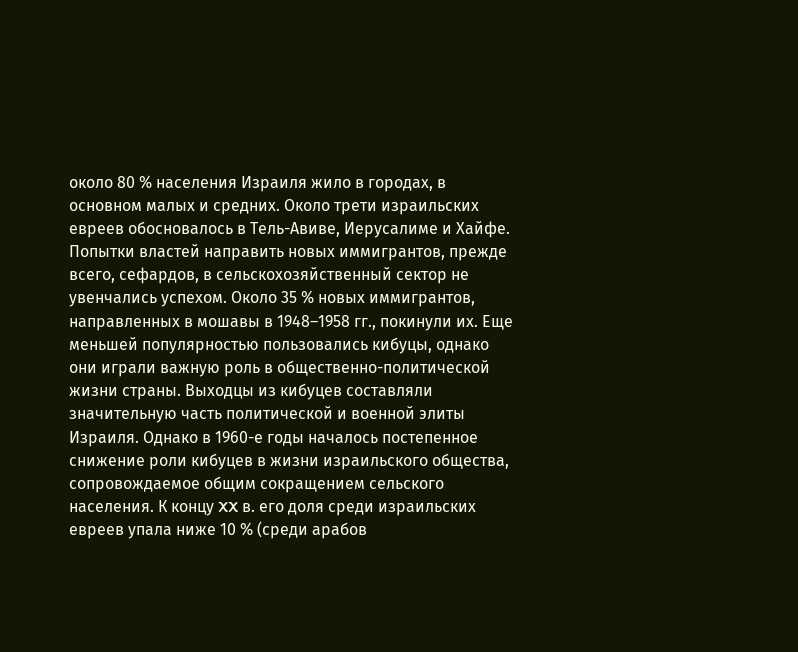около 80 % населения Израиля жило в городах, в основном малых и средних. Около трети израильских евреев обосновалось в Тель-Авиве, Иерусалиме и Хайфе. Попытки властей направить новых иммигрантов, прежде всего, сефардов, в сельскохозяйственный сектор не увенчались успехом. Около 35 % новых иммигрантов, направленных в мошавы в 1948–1958 гг., покинули их. Еще меньшей популярностью пользовались кибуцы, однако они играли важную роль в общественно-политической жизни страны. Выходцы из кибуцев составляли значительную часть политической и военной элиты Израиля. Однако в 1960-е годы началось постепенное снижение роли кибуцев в жизни израильского общества, сопровождаемое общим сокращением сельского населения. К концу XX в. его доля среди израильских евреев упала ниже 10 % (среди арабов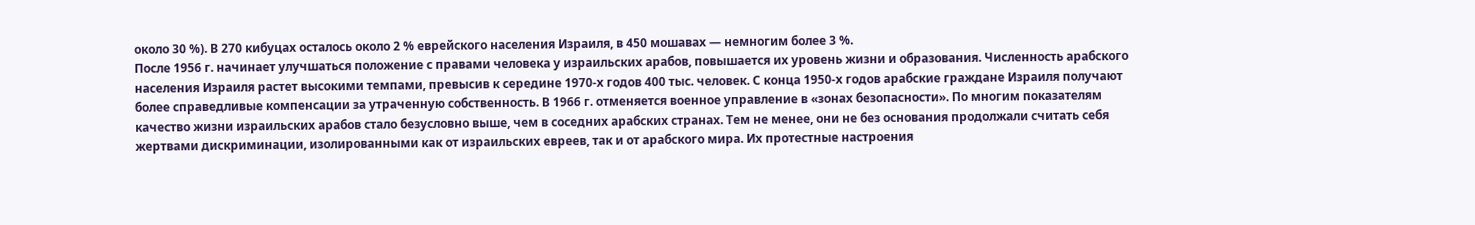около 30 %). В 270 кибуцах осталось около 2 % еврейского населения Израиля, в 450 мошавах — немногим более 3 %.
После 1956 г. начинает улучшаться положение с правами человека у израильских арабов, повышается их уровень жизни и образования. Численность арабского населения Израиля растет высокими темпами, превысив к середине 1970-х годов 400 тыс. человек. С конца 1950-х годов арабские граждане Израиля получают более справедливые компенсации за утраченную собственность. В 1966 г. отменяется военное управление в «зонах безопасности». По многим показателям качество жизни израильских арабов стало безусловно выше, чем в соседних арабских странах. Тем не менее, они не без основания продолжали считать себя жертвами дискриминации, изолированными как от израильских евреев, так и от арабского мира. Их протестные настроения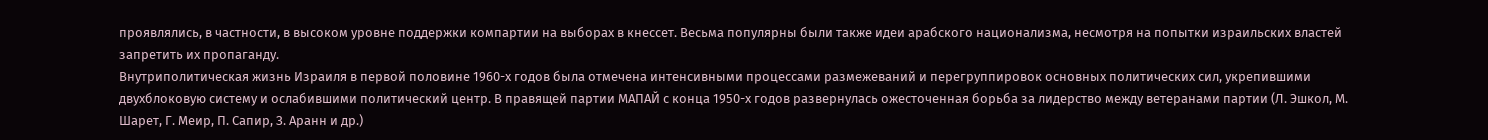проявлялись, в частности, в высоком уровне поддержки компартии на выборах в кнессет. Весьма популярны были также идеи арабского национализма, несмотря на попытки израильских властей запретить их пропаганду.
Внутриполитическая жизнь Израиля в первой половине 1960-х годов была отмечена интенсивными процессами размежеваний и перегруппировок основных политических сил, укрепившими двухблоковую систему и ослабившими политический центр. В правящей партии МАПАЙ с конца 1950-х годов развернулась ожесточенная борьба за лидерство между ветеранами партии (Л. Эшкол, М. Шарет, Г. Меир, П. Сапир, З. Аранн и др.)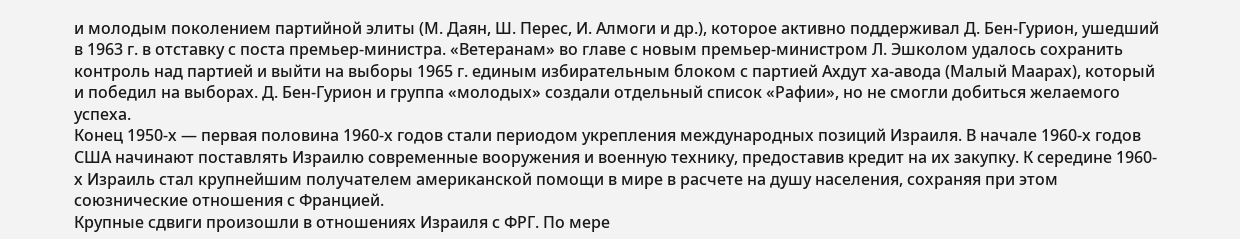и молодым поколением партийной элиты (М. Даян, Ш. Перес, И. Алмоги и др.), которое активно поддерживал Д. Бен-Гурион, ушедший в 1963 г. в отставку с поста премьер-министра. «Ветеранам» во главе с новым премьер-министром Л. Эшколом удалось сохранить контроль над партией и выйти на выборы 1965 г. единым избирательным блоком с партией Ахдут ха-авода (Малый Маарах), который и победил на выборах. Д. Бен-Гурион и группа «молодых» создали отдельный список «Рафии», но не смогли добиться желаемого успеха.
Конец 1950-х — первая половина 1960-х годов стали периодом укрепления международных позиций Израиля. В начале 1960-х годов США начинают поставлять Израилю современные вооружения и военную технику, предоставив кредит на их закупку. К середине 1960-х Израиль стал крупнейшим получателем американской помощи в мире в расчете на душу населения, сохраняя при этом союзнические отношения с Францией.
Крупные сдвиги произошли в отношениях Израиля с ФРГ. По мере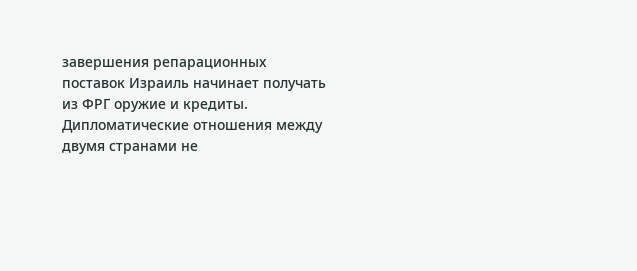завершения репарационных поставок Израиль начинает получать из ФРГ оружие и кредиты. Дипломатические отношения между двумя странами не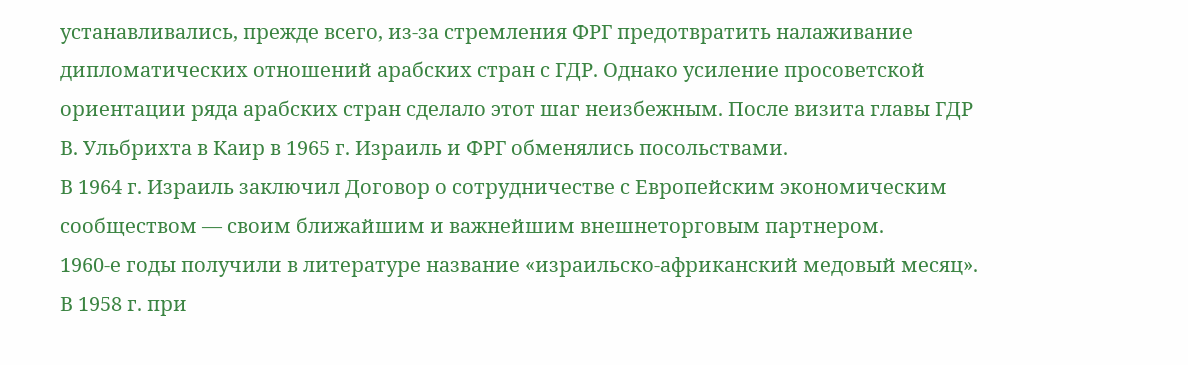устанавливались, прежде всего, из-за стремления ФРГ предотвратить налаживание дипломатических отношений арабских стран с ГДР. Однако усиление просоветской ориентации ряда арабских стран сделало этот шаг неизбежным. После визита главы ГДР В. Ульбрихта в Каир в 1965 г. Израиль и ФРГ обменялись посольствами.
В 1964 г. Израиль заключил Договор о сотрудничестве с Европейским экономическим сообществом — своим ближайшим и важнейшим внешнеторговым партнером.
1960-е годы получили в литературе название «израильско-африканский медовый месяц». В 1958 г. при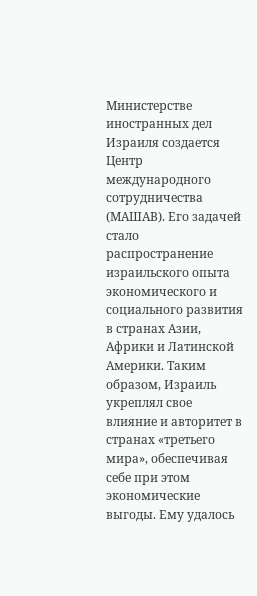Министерстве иностранных дел Израиля создается Центр международного сотрудничества (МАШАВ). Его задачей стало распространение израильского опыта экономического и социального развития в странах Азии, Африки и Латинской Америки. Таким образом, Израиль укреплял свое влияние и авторитет в странах «третьего мира», обеспечивая себе при этом экономические выгоды. Ему удалось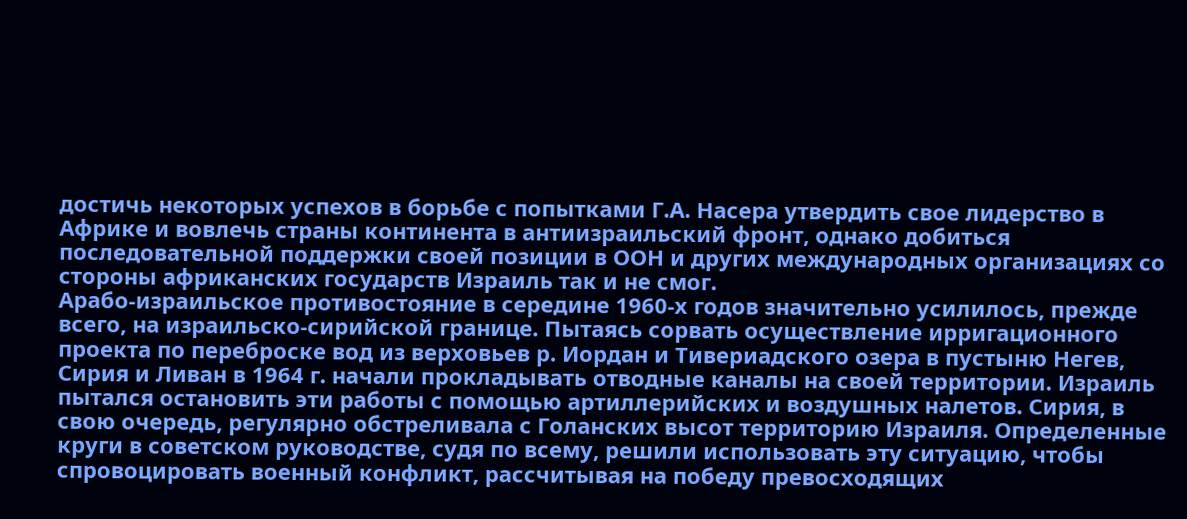достичь некоторых успехов в борьбе с попытками Г.А. Насера утвердить свое лидерство в Африке и вовлечь страны континента в антиизраильский фронт, однако добиться последовательной поддержки своей позиции в ООН и других международных организациях со стороны африканских государств Израиль так и не смог.
Арабо-израильское противостояние в середине 1960-х годов значительно усилилось, прежде всего, на израильско-сирийской границе. Пытаясь сорвать осуществление ирригационного проекта по переброске вод из верховьев р. Иордан и Тивериадского озера в пустыню Негев, Сирия и Ливан в 1964 г. начали прокладывать отводные каналы на своей территории. Израиль пытался остановить эти работы с помощью артиллерийских и воздушных налетов. Сирия, в свою очередь, регулярно обстреливала с Голанских высот территорию Израиля. Определенные круги в советском руководстве, судя по всему, решили использовать эту ситуацию, чтобы спровоцировать военный конфликт, рассчитывая на победу превосходящих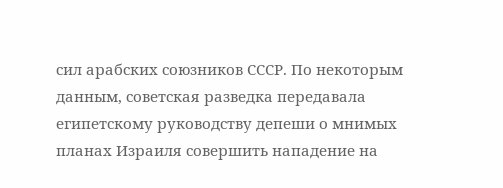сил арабских союзников СССР. По некоторым данным, советская разведка передавала египетскому руководству депеши о мнимых планах Израиля совершить нападение на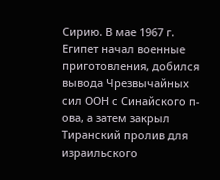Сирию. В мае 1967 г. Египет начал военные приготовления, добился вывода Чрезвычайных сил ООН с Синайского п-ова, а затем закрыл Тиранский пролив для израильского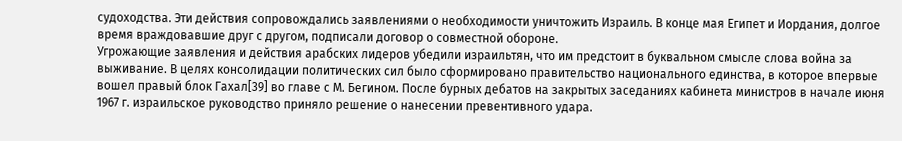судоходства. Эти действия сопровождались заявлениями о необходимости уничтожить Израиль. В конце мая Египет и Иордания, долгое время враждовавшие друг с другом, подписали договор о совместной обороне.
Угрожающие заявления и действия арабских лидеров убедили израильтян, что им предстоит в буквальном смысле слова война за выживание. В целях консолидации политических сил было сформировано правительство национального единства, в которое впервые вошел правый блок Гахал[39] во главе с М. Бегином. После бурных дебатов на закрытых заседаниях кабинета министров в начале июня 1967 г. израильское руководство приняло решение о нанесении превентивного удара.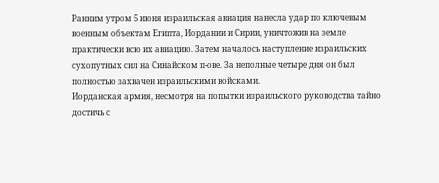Ранним утром 5 июня израильская авиация нанесла удар по ключевым военным объектам Египта, Иордании и Сирии, уничтожив на земле практически всю их авиацию. Затем началось наступление израильских сухопутных сил на Синайском п-ове. За неполные четыре дня он был полностью захвачен израильскими войсками.
Иорданская армия, несмотря на попытки израильского руководства тайно достичь с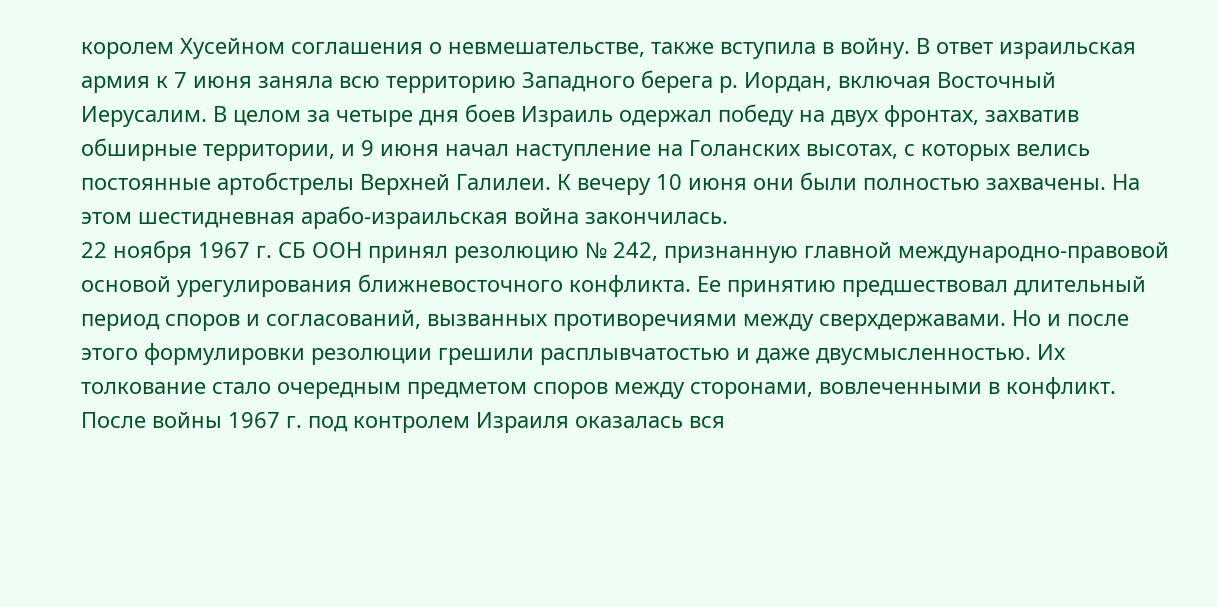королем Хусейном соглашения о невмешательстве, также вступила в войну. В ответ израильская армия к 7 июня заняла всю территорию Западного берега р. Иордан, включая Восточный Иерусалим. В целом за четыре дня боев Израиль одержал победу на двух фронтах, захватив обширные территории, и 9 июня начал наступление на Голанских высотах, с которых велись постоянные артобстрелы Верхней Галилеи. К вечеру 10 июня они были полностью захвачены. На этом шестидневная арабо-израильская война закончилась.
22 ноября 1967 г. СБ ООН принял резолюцию № 242, признанную главной международно-правовой основой урегулирования ближневосточного конфликта. Ее принятию предшествовал длительный период споров и согласований, вызванных противоречиями между сверхдержавами. Но и после этого формулировки резолюции грешили расплывчатостью и даже двусмысленностью. Их толкование стало очередным предметом споров между сторонами, вовлеченными в конфликт.
После войны 1967 г. под контролем Израиля оказалась вся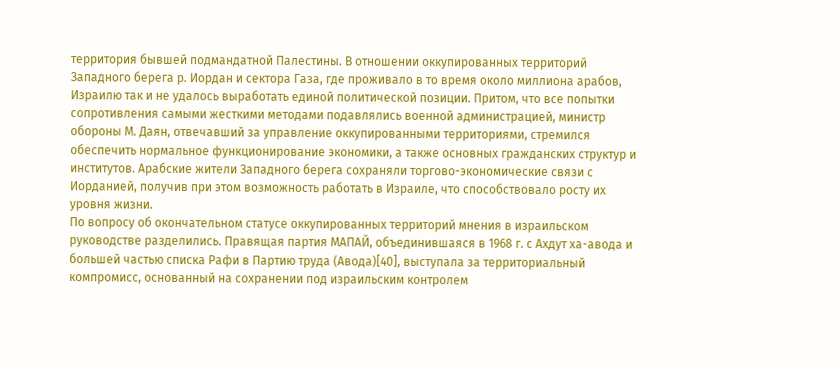территория бывшей подмандатной Палестины. В отношении оккупированных территорий Западного берега р. Иордан и сектора Газа, где проживало в то время около миллиона арабов, Израилю так и не удалось выработать единой политической позиции. Притом, что все попытки сопротивления самыми жесткими методами подавлялись военной администрацией, министр обороны М. Даян, отвечавший за управление оккупированными территориями, стремился обеспечить нормальное функционирование экономики, а также основных гражданских структур и институтов. Арабские жители Западного берега сохраняли торгово-экономические связи с Иорданией, получив при этом возможность работать в Израиле, что способствовало росту их уровня жизни.
По вопросу об окончательном статусе оккупированных территорий мнения в израильском руководстве разделились. Правящая партия МАПАЙ, объединившаяся в 1968 г. с Ахдут ха-авода и большей частью списка Рафи в Партию труда (Авода)[40], выступала за территориальный компромисс, основанный на сохранении под израильским контролем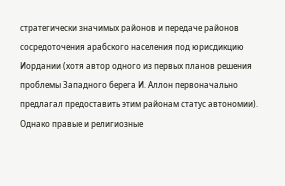стратегически значимых районов и передаче районов сосредоточения арабского населения под юрисдикцию Иордании (хотя автор одного из первых планов решения проблемы Западного берега И. Аллон первоначально предлагал предоставить этим районам статус автономии). Однако правые и религиозные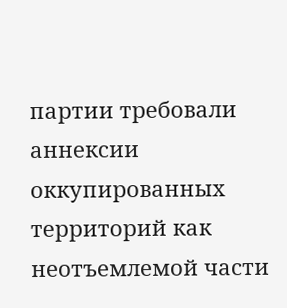партии требовали аннексии оккупированных территорий как неотъемлемой части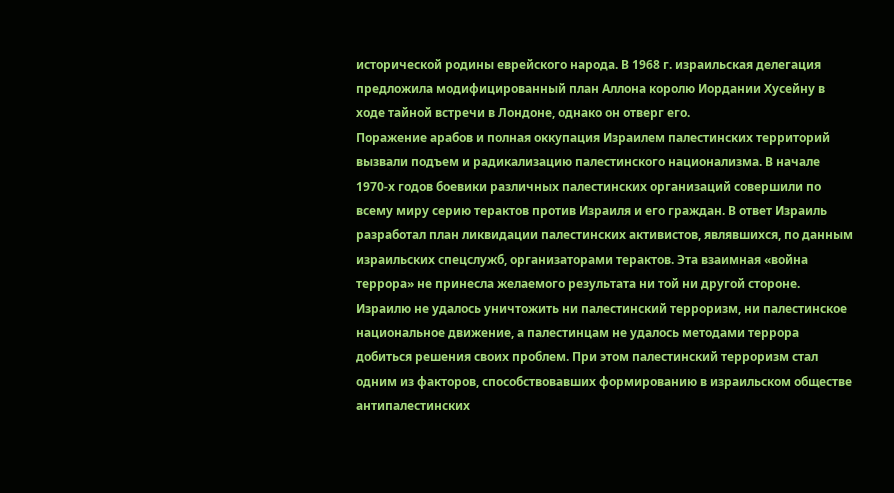исторической родины еврейского народа. В 1968 г. израильская делегация предложила модифицированный план Аллона королю Иордании Хусейну в ходе тайной встречи в Лондоне, однако он отверг его.
Поражение арабов и полная оккупация Израилем палестинских территорий вызвали подъем и радикализацию палестинского национализма. В начале 1970-х годов боевики различных палестинских организаций совершили по всему миру серию терактов против Израиля и его граждан. В ответ Израиль разработал план ликвидации палестинских активистов, являвшихся, по данным израильских спецслужб, организаторами терактов. Эта взаимная «война террора» не принесла желаемого результата ни той ни другой стороне. Израилю не удалось уничтожить ни палестинский терроризм, ни палестинское национальное движение, а палестинцам не удалось методами террора добиться решения своих проблем. При этом палестинский терроризм стал одним из факторов, способствовавших формированию в израильском обществе антипалестинских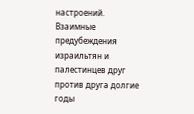настроений. Взаимные предубеждения израильтян и палестинцев друг против друга долгие годы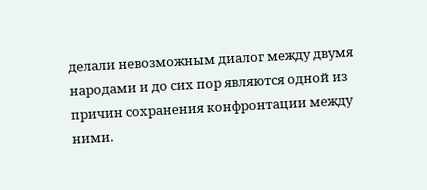делали невозможным диалог между двумя народами и до сих пор являются одной из причин сохранения конфронтации между ними.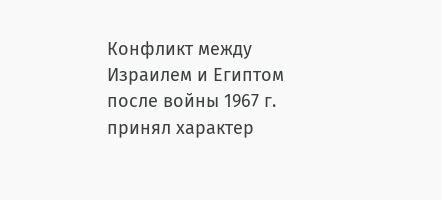Конфликт между Израилем и Египтом после войны 1967 г. принял характер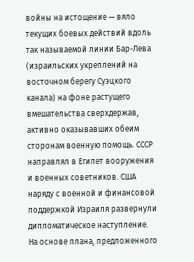войны на истощение — вяло текущих боевых действий вдоль так называемой линии Бар-Лева (израильских укреплений на восточном берегу Суэцкого канала) на фоне растущего вмешательства сверхдержав, активно оказывавших обеим сторонам военную помощь. СССР направлял в Египет вооружения и военных советников. США наряду с военной и финансовой поддержкой Израиля развернули дипломатическое наступление. На основе плана, предложенного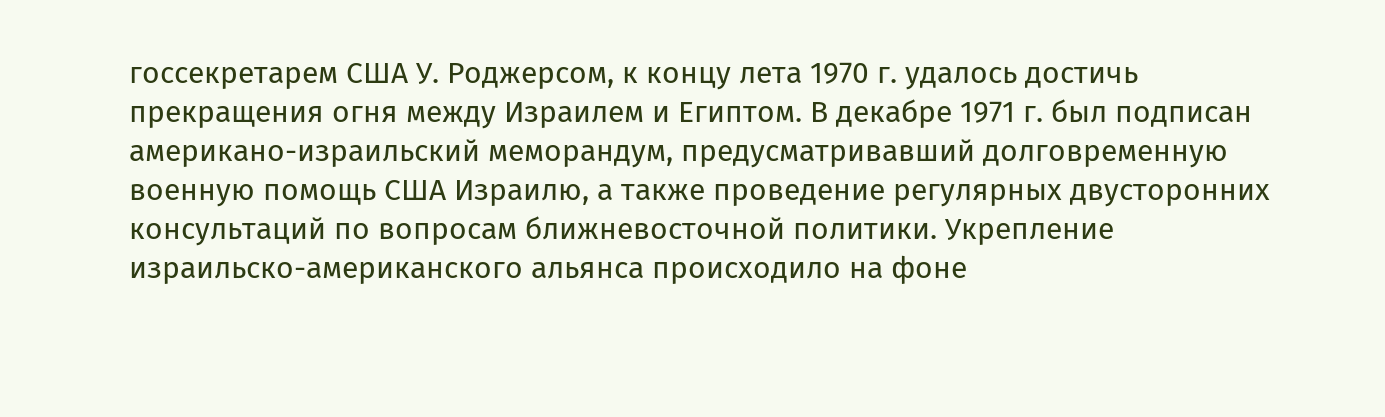госсекретарем США У. Роджерсом, к концу лета 1970 г. удалось достичь прекращения огня между Израилем и Египтом. В декабре 1971 г. был подписан американо-израильский меморандум, предусматривавший долговременную военную помощь США Израилю, а также проведение регулярных двусторонних консультаций по вопросам ближневосточной политики. Укрепление израильско-американского альянса происходило на фоне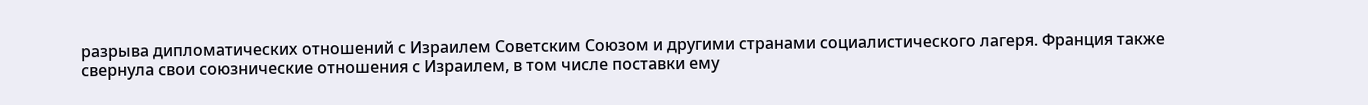разрыва дипломатических отношений с Израилем Советским Союзом и другими странами социалистического лагеря. Франция также свернула свои союзнические отношения с Израилем, в том числе поставки ему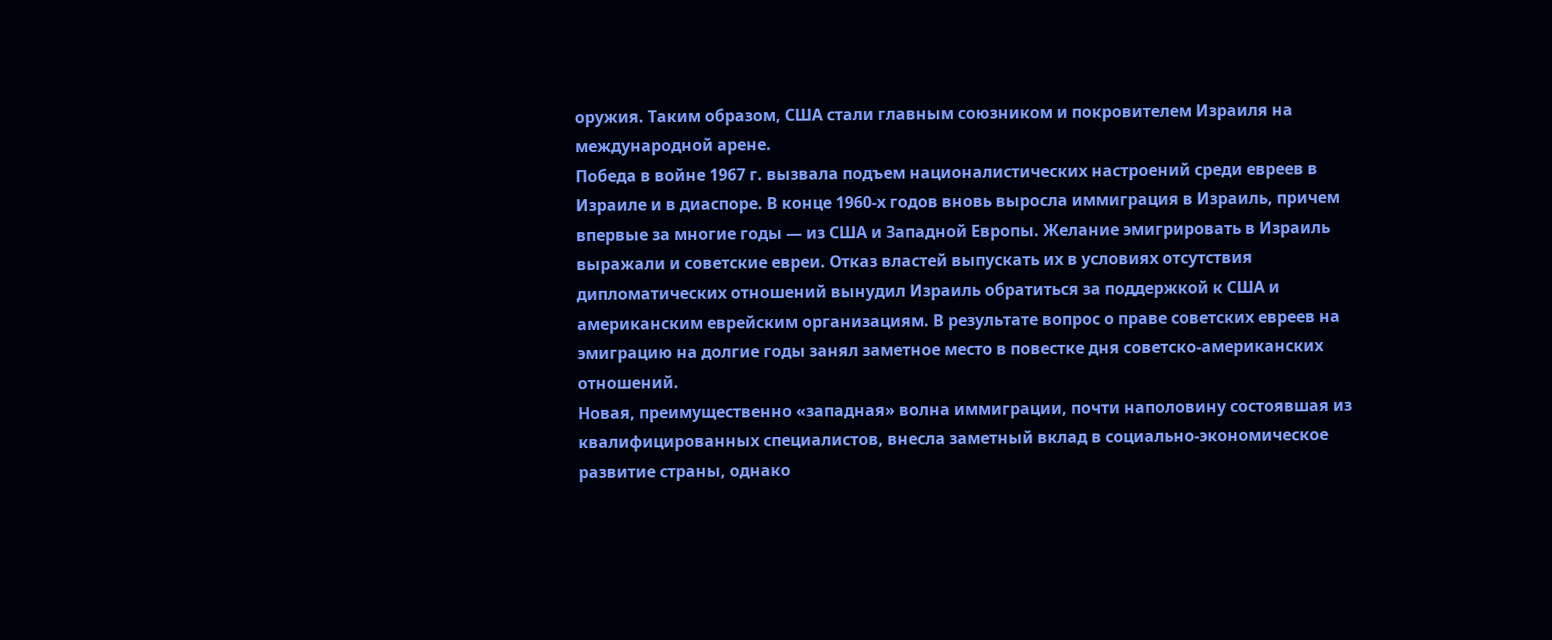оружия. Таким образом, США стали главным союзником и покровителем Израиля на международной арене.
Победа в войне 1967 г. вызвала подъем националистических настроений среди евреев в Израиле и в диаспоре. В конце 1960-х годов вновь выросла иммиграция в Израиль, причем впервые за многие годы — из США и Западной Европы. Желание эмигрировать в Израиль выражали и советские евреи. Отказ властей выпускать их в условиях отсутствия дипломатических отношений вынудил Израиль обратиться за поддержкой к США и американским еврейским организациям. В результате вопрос о праве советских евреев на эмиграцию на долгие годы занял заметное место в повестке дня советско-американских отношений.
Новая, преимущественно «западная» волна иммиграции, почти наполовину состоявшая из квалифицированных специалистов, внесла заметный вклад в социально-экономическое развитие страны, однако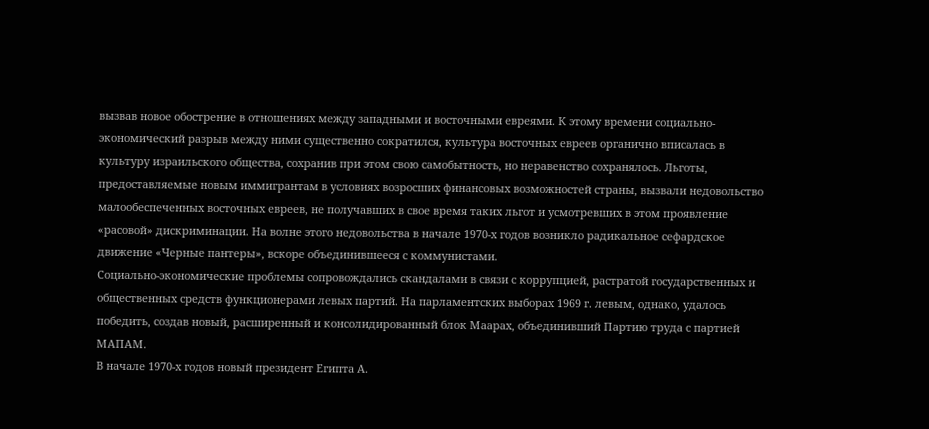вызвав новое обострение в отношениях между западными и восточными евреями. К этому времени социально-экономический разрыв между ними существенно сократился, культура восточных евреев органично вписалась в культуру израильского общества, сохранив при этом свою самобытность, но неравенство сохранялось. Льготы, предоставляемые новым иммигрантам в условиях возросших финансовых возможностей страны, вызвали недовольство малообеспеченных восточных евреев, не получавших в свое время таких льгот и усмотревших в этом проявление «расовой» дискриминации. На волне этого недовольства в начале 1970-х годов возникло радикальное сефардское движение «Черные пантеры», вскоре объединившееся с коммунистами.
Социально-экономические проблемы сопровождались скандалами в связи с коррупцией, растратой государственных и общественных средств функционерами левых партий. На парламентских выборах 1969 г. левым, однако, удалось победить, создав новый, расширенный и консолидированный блок Маарах, объединивший Партию труда с партией МАПАМ.
В начале 1970-х годов новый президент Египта А.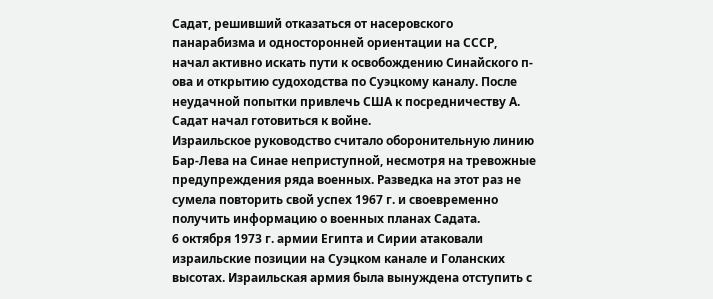Садат, решивший отказаться от насеровского панарабизма и односторонней ориентации на СССР, начал активно искать пути к освобождению Синайского п-ова и открытию судоходства по Суэцкому каналу. После неудачной попытки привлечь США к посредничеству А. Садат начал готовиться к войне.
Израильское руководство считало оборонительную линию Бар-Лева на Синае неприступной, несмотря на тревожные предупреждения ряда военных. Разведка на этот раз не сумела повторить свой успех 1967 г. и своевременно получить информацию о военных планах Садата.
6 октября 1973 г. армии Египта и Сирии атаковали израильские позиции на Суэцком канале и Голанских высотах. Израильская армия была вынуждена отступить с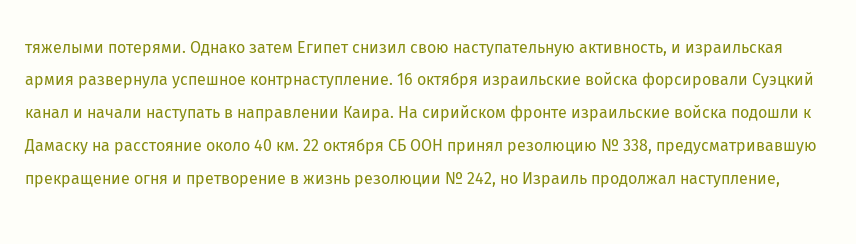тяжелыми потерями. Однако затем Египет снизил свою наступательную активность, и израильская армия развернула успешное контрнаступление. 16 октября израильские войска форсировали Суэцкий канал и начали наступать в направлении Каира. На сирийском фронте израильские войска подошли к Дамаску на расстояние около 40 км. 22 октября СБ ООН принял резолюцию № 338, предусматривавшую прекращение огня и претворение в жизнь резолюции № 242, но Израиль продолжал наступление,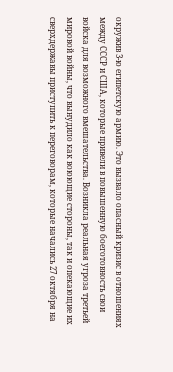окружив 3-ю египетскую армию. Это вызвало опасный кризис в отношениях между СССР и США, которые привели в повышенную боеготовность свои войска для возможного вмешательства. Возникла реальная угроза третьей мировой войны, что вынудило как воюющие стороны, так и опекающие их сверхдержавы приступить к переговорам, которые начались 27 октября на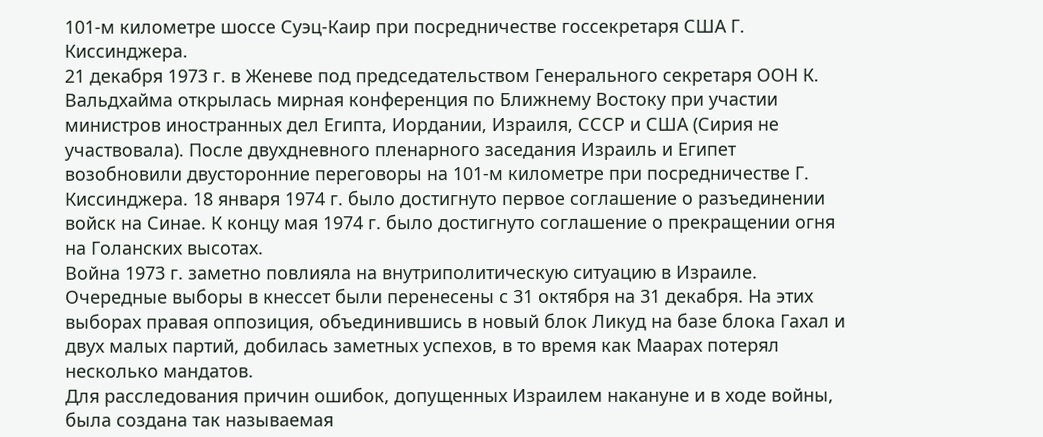101-м километре шоссе Суэц-Каир при посредничестве госсекретаря США Г. Киссинджера.
21 декабря 1973 г. в Женеве под председательством Генерального секретаря ООН К. Вальдхайма открылась мирная конференция по Ближнему Востоку при участии министров иностранных дел Египта, Иордании, Израиля, СССР и США (Сирия не участвовала). После двухдневного пленарного заседания Израиль и Египет возобновили двусторонние переговоры на 101-м километре при посредничестве Г. Киссинджера. 18 января 1974 г. было достигнуто первое соглашение о разъединении войск на Синае. К концу мая 1974 г. было достигнуто соглашение о прекращении огня на Голанских высотах.
Война 1973 г. заметно повлияла на внутриполитическую ситуацию в Израиле. Очередные выборы в кнессет были перенесены с 31 октября на 31 декабря. На этих выборах правая оппозиция, объединившись в новый блок Ликуд на базе блока Гахал и двух малых партий, добилась заметных успехов, в то время как Маарах потерял несколько мандатов.
Для расследования причин ошибок, допущенных Израилем накануне и в ходе войны, была создана так называемая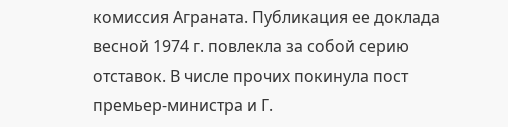комиссия Аграната. Публикация ее доклада весной 1974 г. повлекла за собой серию отставок. В числе прочих покинула пост премьер-министра и Г.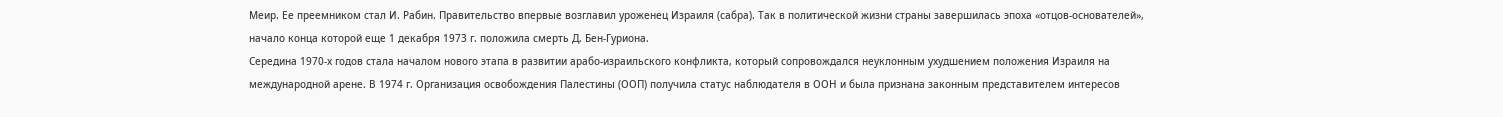Меир. Ее преемником стал И. Рабин. Правительство впервые возглавил уроженец Израиля (сабра). Так в политической жизни страны завершилась эпоха «отцов-основателей», начало конца которой еще 1 декабря 1973 г. положила смерть Д. Бен-Гуриона.
Середина 1970-х годов стала началом нового этапа в развитии арабо-израильского конфликта, который сопровождался неуклонным ухудшением положения Израиля на международной арене. В 1974 г. Организация освобождения Палестины (ООП) получила статус наблюдателя в ООН и была признана законным представителем интересов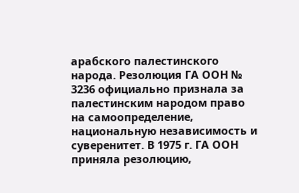арабского палестинского народа. Резолюция ГА ООН № 3236 официально признала за палестинским народом право на самоопределение, национальную независимость и суверенитет. В 1975 г. ГА ООН приняла резолюцию,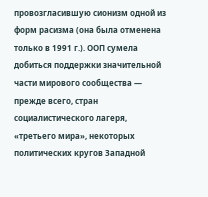провозгласившую сионизм одной из форм расизма (она была отменена только в 1991 г.). ООП сумела добиться поддержки значительной части мирового сообщества — прежде всего, стран социалистического лагеря, «третьего мира», некоторых политических кругов Западной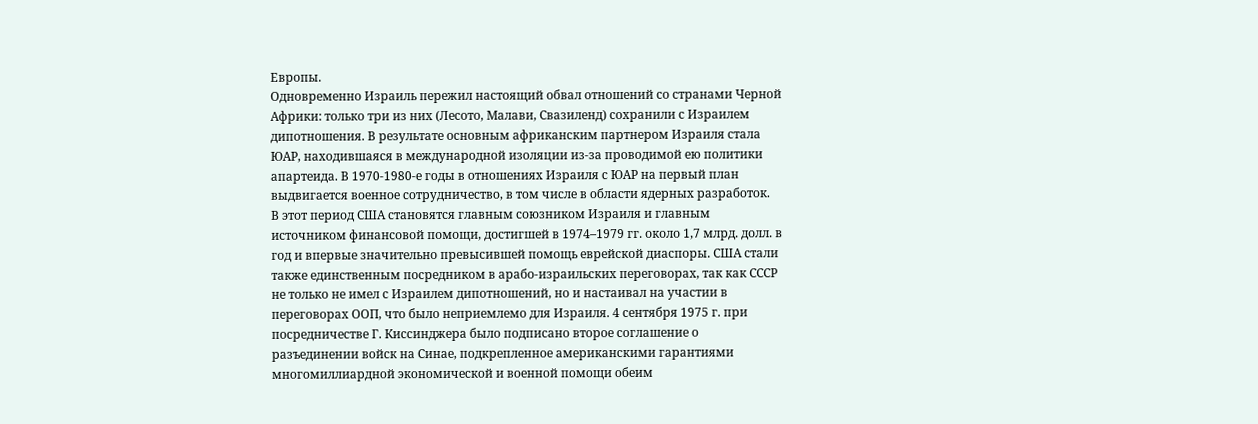Европы.
Одновременно Израиль пережил настоящий обвал отношений со странами Черной Африки: только три из них (Лесото, Малави, Свазиленд) сохранили с Израилем дипотношения. В результате основным африканским партнером Израиля стала ЮАР, находившаяся в международной изоляции из-за проводимой ею политики апартеида. В 1970-1980-е годы в отношениях Израиля с ЮАР на первый план выдвигается военное сотрудничество, в том числе в области ядерных разработок.
В этот период США становятся главным союзником Израиля и главным источником финансовой помощи, достигшей в 1974–1979 гг. около 1,7 млрд. долл. в год и впервые значительно превысившей помощь еврейской диаспоры. США стали также единственным посредником в арабо-израильских переговорах, так как СССР не только не имел с Израилем дипотношений, но и настаивал на участии в переговорах ООП, что было неприемлемо для Израиля. 4 сентября 1975 г. при посредничестве Г. Киссинджера было подписано второе соглашение о разъединении войск на Синае, подкрепленное американскими гарантиями многомиллиардной экономической и военной помощи обеим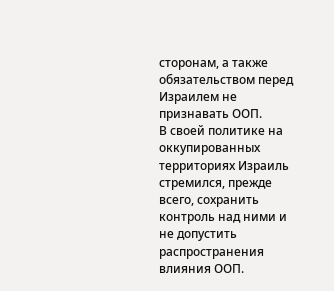сторонам, а также обязательством перед Израилем не признавать ООП.
В своей политике на оккупированных территориях Израиль стремился, прежде всего, сохранить контроль над ними и не допустить распространения влияния ООП.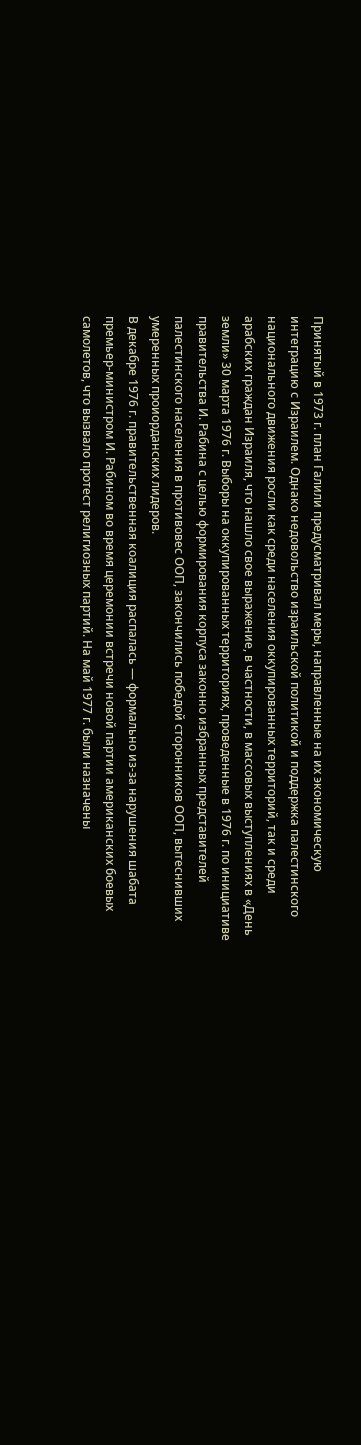Принятый в 1973 г. план Галили предусматривал меры, направленные на их экономическую интеграцию с Израилем. Однако недовольство израильской политикой и поддержка палестинского национального движения росли как среди населения оккупированных территорий, так и среди арабских граждан Израиля, что нашло свое выражение, в частности, в массовых выступлениях в «День земли» 30 марта 1976 г. Выборы на оккупированных территориях, проведенные в 1976 г. по инициативе правительства И. Рабина с целью формирования корпуса законно избранных представителей палестинского населения в противовес ООП, закончились победой сторонников ООП, вытеснивших умеренных проиорданских лидеров.
В декабре 1976 г. правительственная коалиция распалась — формально из-за нарушения шабата премьер-министром И. Рабином во время церемонии встречи новой партии американских боевых самолетов, что вызвало протест религиозных партий. На май 1977 г. были назначены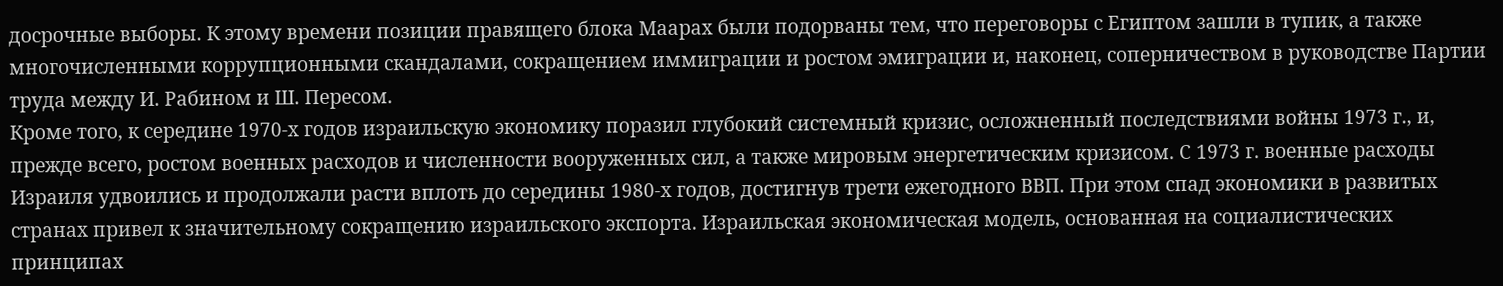досрочные выборы. К этому времени позиции правящего блока Маарах были подорваны тем, что переговоры с Египтом зашли в тупик, а также многочисленными коррупционными скандалами, сокращением иммиграции и ростом эмиграции и, наконец, соперничеством в руководстве Партии труда между И. Рабином и Ш. Пересом.
Кроме того, к середине 1970-х годов израильскую экономику поразил глубокий системный кризис, осложненный последствиями войны 1973 г., и, прежде всего, ростом военных расходов и численности вооруженных сил, а также мировым энергетическим кризисом. С 1973 г. военные расходы Израиля удвоились и продолжали расти вплоть до середины 1980-х годов, достигнув трети ежегодного ВВП. При этом спад экономики в развитых странах привел к значительному сокращению израильского экспорта. Израильская экономическая модель, основанная на социалистических принципах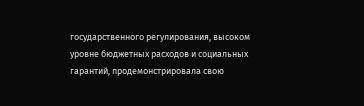государственного регулирования, высоком уровне бюджетных расходов и социальных гарантий, продемонстрировала свою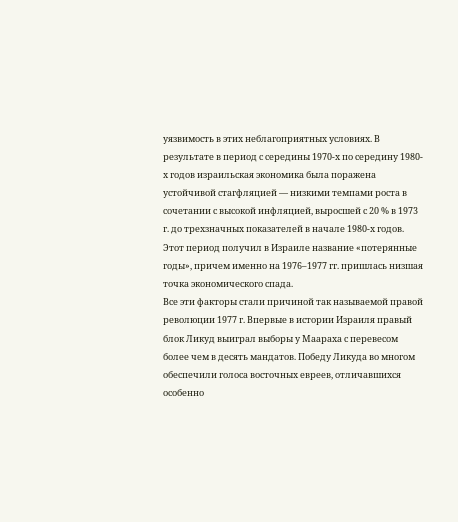уязвимость в этих неблагоприятных условиях. В результате в период с середины 1970-х по середину 1980-х годов израильская экономика была поражена устойчивой стагфляцией — низкими темпами роста в сочетании с высокой инфляцией, выросшей с 20 % в 1973 г. до трехзначных показателей в начале 1980-х годов. Этот период получил в Израиле название «потерянные годы», причем именно на 1976–1977 гг. пришлась низшая точка экономического спада.
Все эти факторы стали причиной так называемой правой революции 1977 г. Впервые в истории Израиля правый блок Ликуд выиграл выборы у Маараха с перевесом более чем в десять мандатов. Победу Ликуда во многом обеспечили голоса восточных евреев, отличавшихся особенно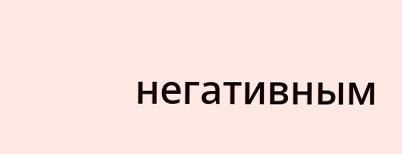негативным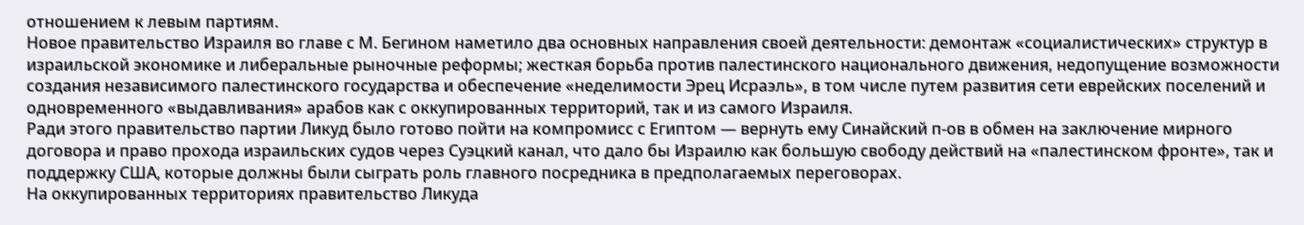отношением к левым партиям.
Новое правительство Израиля во главе с М. Бегином наметило два основных направления своей деятельности: демонтаж «социалистических» структур в израильской экономике и либеральные рыночные реформы; жесткая борьба против палестинского национального движения, недопущение возможности создания независимого палестинского государства и обеспечение «неделимости Эрец Исраэль», в том числе путем развития сети еврейских поселений и одновременного «выдавливания» арабов как с оккупированных территорий, так и из самого Израиля.
Ради этого правительство партии Ликуд было готово пойти на компромисс с Египтом — вернуть ему Синайский п-ов в обмен на заключение мирного договора и право прохода израильских судов через Суэцкий канал, что дало бы Израилю как большую свободу действий на «палестинском фронте», так и поддержку США, которые должны были сыграть роль главного посредника в предполагаемых переговорах.
На оккупированных территориях правительство Ликуда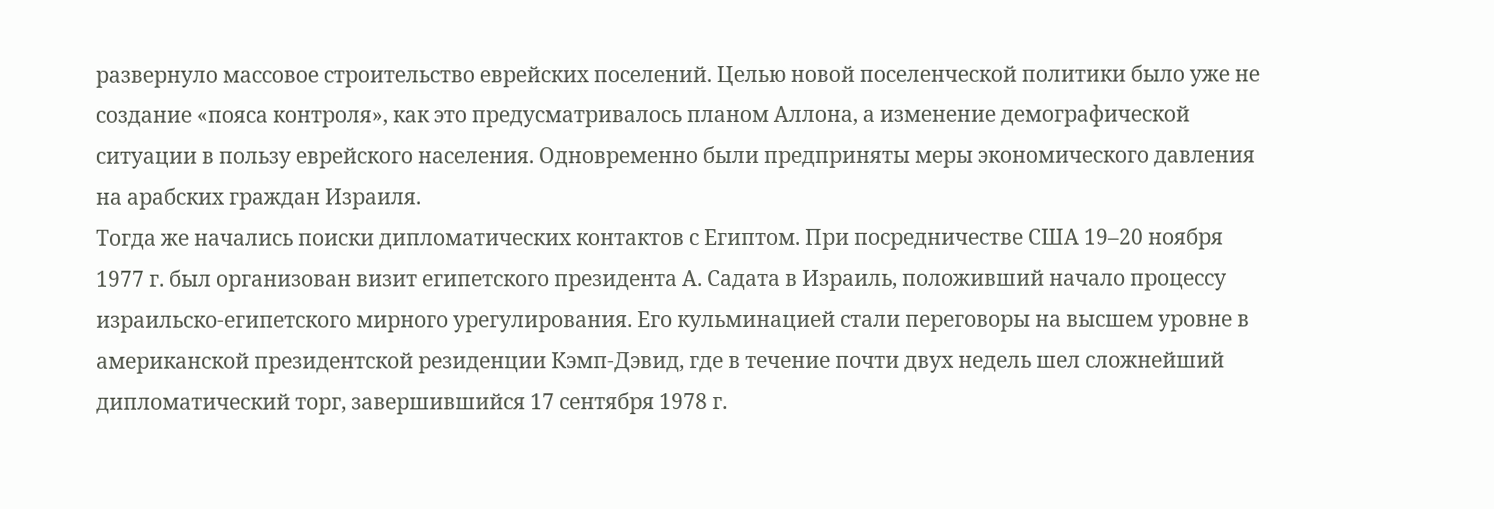развернуло массовое строительство еврейских поселений. Целью новой поселенческой политики было уже не создание «пояса контроля», как это предусматривалось планом Аллона, а изменение демографической ситуации в пользу еврейского населения. Одновременно были предприняты меры экономического давления на арабских граждан Израиля.
Тогда же начались поиски дипломатических контактов с Египтом. При посредничестве США 19–20 ноября 1977 г. был организован визит египетского президента А. Садата в Израиль, положивший начало процессу израильско-египетского мирного урегулирования. Его кульминацией стали переговоры на высшем уровне в американской президентской резиденции Кэмп-Дэвид, где в течение почти двух недель шел сложнейший дипломатический торг, завершившийся 17 сентября 1978 г.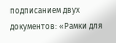подписанием двух документов: «Рамки для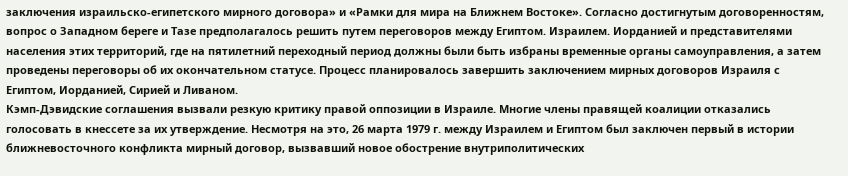заключения израильско-египетского мирного договора» и «Рамки для мира на Ближнем Востоке». Согласно достигнутым договоренностям, вопрос о Западном береге и Тазе предполагалось решить путем переговоров между Египтом. Израилем. Иорданией и представителями населения этих территорий, где на пятилетний переходный период должны были быть избраны временные органы самоуправления, а затем проведены переговоры об их окончательном статусе. Процесс планировалось завершить заключением мирных договоров Израиля с Египтом, Иорданией, Сирией и Ливаном.
Кэмп-Дэвидские соглашения вызвали резкую критику правой оппозиции в Израиле. Многие члены правящей коалиции отказались голосовать в кнессете за их утверждение. Несмотря на это, 26 марта 1979 г. между Израилем и Египтом был заключен первый в истории ближневосточного конфликта мирный договор, вызвавший новое обострение внутриполитических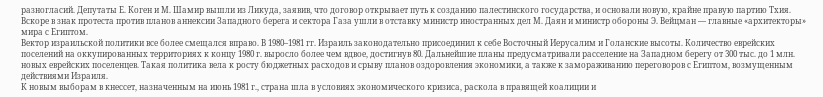разногласий. Депутаты Е. Коген и М. Шамир вышли из Ликуда, заявив, что договор открывает путь к созданию палестинского государства, и основали новую, крайне правую партию Тхия. Вскоре в знак протеста против планов аннексии Западного берега и сектора Газа ушли в отставку министр иностранных дел М. Даян и министр обороны Э. Вейцман — главные «архитекторы» мира с Египтом.
Вектор израильской политики все более смещался вправо. В 1980–1981 гг. Израиль законодательно присоединил к себе Восточный Иерусалим и Голанские высоты. Количество еврейских поселений на оккупированных территориях к концу 1980 г. выросло более чем вдвое, достигнув 80. Дальнейшие планы предусматривали расселение на Западном берегу от 300 тыс. до 1 млн. новых еврейских поселенцев. Такая политика вела к росту бюджетных расходов и срыву планов оздоровления экономики, а также к замораживанию переговоров с Египтом, возмущенным действиями Израиля.
К новым выборам в кнессет, назначенным на июнь 1981 г., страна шла в условиях экономического кризиса, раскола в правящей коалиции и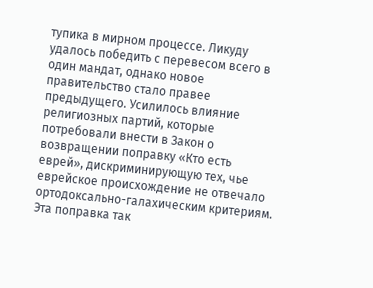тупика в мирном процессе. Ликуду удалось победить с перевесом всего в один мандат, однако новое правительство стало правее предыдущего. Усилилось влияние религиозных партий, которые потребовали внести в Закон о возвращении поправку «Кто есть еврей», дискриминирующую тех, чье еврейское происхождение не отвечало ортодоксально-галахическим критериям. Эта поправка так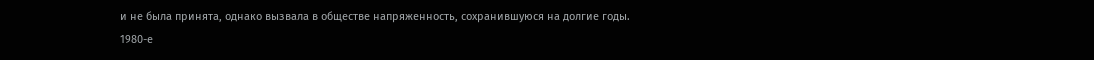и не была принята, однако вызвала в обществе напряженность, сохранившуюся на долгие годы.
1980-е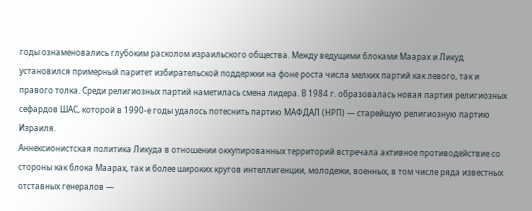годы ознаменовались глубоким расколом израильского общества. Между ведущими блоками Маарах и Ликуд установился примерный паритет избирательской поддержки на фоне роста числа мелких партий как левого, так и правого толка. Среди религиозных партий наметилась смена лидера. В 1984 г. образовалась новая партия религиозных сефардов ШАС, которой в 1990-е годы удалось потеснить партию МАФДАЛ (НРП) — старейшую религиозную партию Израиля.
Аннексионистская политика Ликуда в отношении оккупированных территорий встречала активное противодействие со стороны как блока Маарах, так и более широких кругов интеллигенции, молодежи, военных, в том числе ряда известных отставных генералов —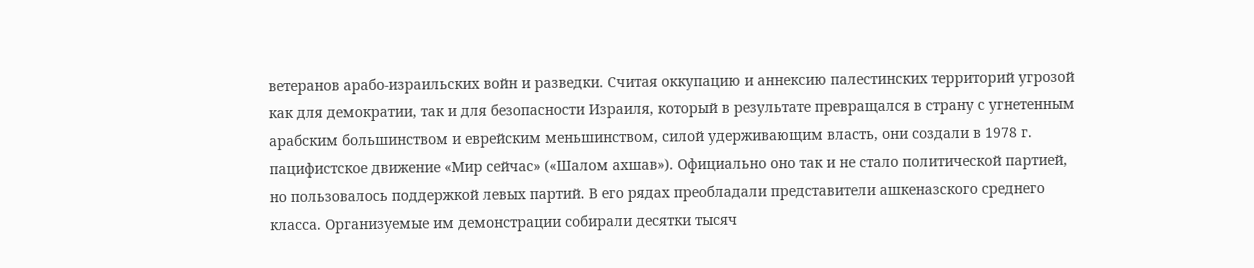ветеранов арабо-израильских войн и разведки. Считая оккупацию и аннексию палестинских территорий угрозой как для демократии, так и для безопасности Израиля, который в результате превращался в страну с угнетенным арабским большинством и еврейским меньшинством, силой удерживающим власть, они создали в 1978 г. пацифистское движение «Мир сейчас» («Шалом ахшав»). Официально оно так и не стало политической партией, но пользовалось поддержкой левых партий. В его рядах преобладали представители ашкеназского среднего класса. Организуемые им демонстрации собирали десятки тысяч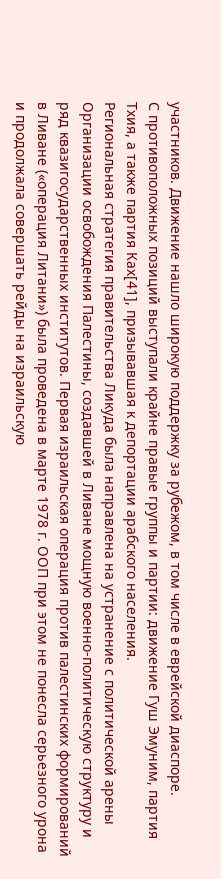участников. Движение нашло широкую поддержку за рубежом, в том числе в еврейской диаспоре.
С противоположных позиций выступали крайне правые группы и партии: движение Гуш Эмуним, партия Тхия, а также партия Ках[41], призывавшая к депортации арабского населения.
Региональная стратегия правительства Ликуда была направлена на устранение с политической арены Организации освобождения Палестины, создавшей в Ливане мощную военно-политическую структуру и ряд квазигосударственных институтов. Первая израильская операция против палестинских формирований в Ливане («операция Литани») была проведена в марте 1978 г. ООП при этом не понесла серьезного урона и продолжала совершать рейды на израильскую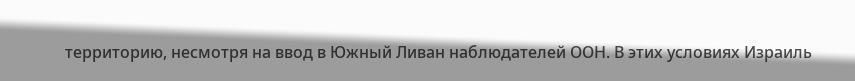территорию, несмотря на ввод в Южный Ливан наблюдателей ООН. В этих условиях Израиль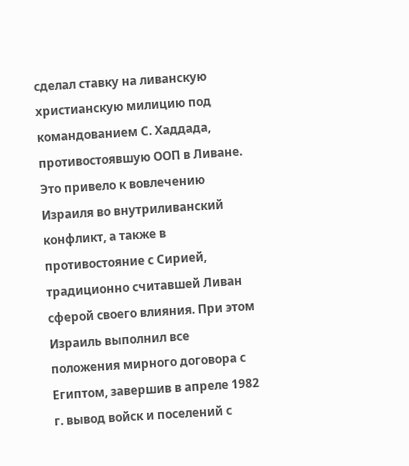сделал ставку на ливанскую христианскую милицию под командованием С. Хаддада, противостоявшую ООП в Ливане. Это привело к вовлечению Израиля во внутриливанский конфликт, а также в противостояние с Сирией, традиционно считавшей Ливан сферой своего влияния. При этом Израиль выполнил все положения мирного договора с Египтом, завершив в апреле 1982 г. вывод войск и поселений с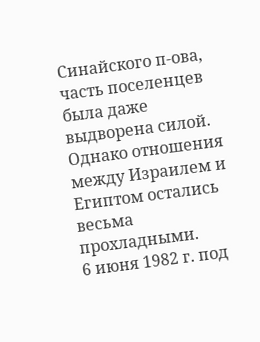Синайского п-ова, часть поселенцев была даже выдворена силой. Однако отношения между Израилем и Египтом остались весьма прохладными.
6 июня 1982 г. под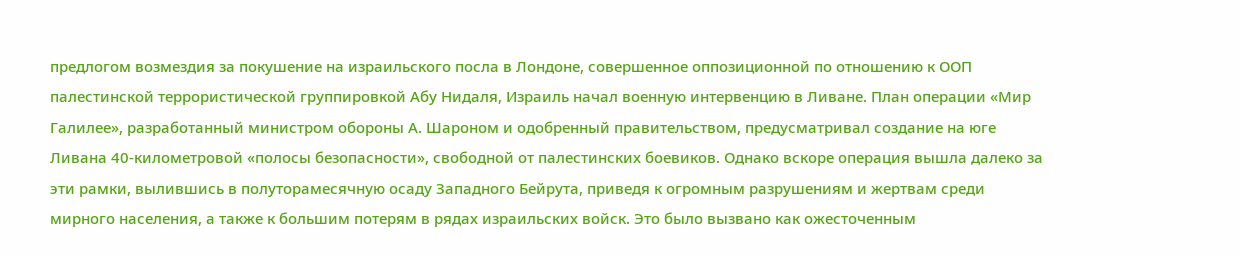предлогом возмездия за покушение на израильского посла в Лондоне, совершенное оппозиционной по отношению к ООП палестинской террористической группировкой Абу Нидаля, Израиль начал военную интервенцию в Ливане. План операции «Мир Галилее», разработанный министром обороны А. Шароном и одобренный правительством, предусматривал создание на юге Ливана 40-километровой «полосы безопасности», свободной от палестинских боевиков. Однако вскоре операция вышла далеко за эти рамки, вылившись в полуторамесячную осаду Западного Бейрута, приведя к огромным разрушениям и жертвам среди мирного населения, а также к большим потерям в рядах израильских войск. Это было вызвано как ожесточенным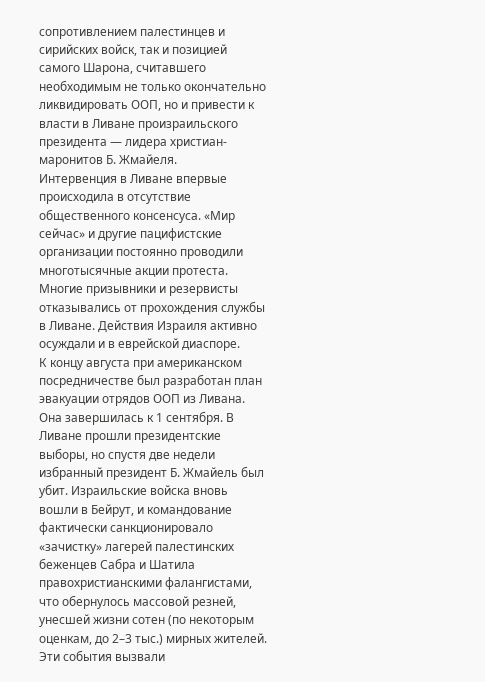сопротивлением палестинцев и сирийских войск, так и позицией самого Шарона, считавшего необходимым не только окончательно ликвидировать ООП, но и привести к власти в Ливане произраильского президента — лидера христиан-маронитов Б. Жмайеля.
Интервенция в Ливане впервые происходила в отсутствие общественного консенсуса. «Мир сейчас» и другие пацифистские организации постоянно проводили многотысячные акции протеста. Многие призывники и резервисты отказывались от прохождения службы в Ливане. Действия Израиля активно осуждали и в еврейской диаспоре.
К концу августа при американском посредничестве был разработан план эвакуации отрядов ООП из Ливана. Она завершилась к 1 сентября. В Ливане прошли президентские выборы, но спустя две недели избранный президент Б. Жмайель был убит. Израильские войска вновь вошли в Бейрут, и командование фактически санкционировало «зачистку» лагерей палестинских беженцев Сабра и Шатила правохристианскими фалангистами, что обернулось массовой резней, унесшей жизни сотен (по некоторым оценкам, до 2–3 тыс.) мирных жителей. Эти события вызвали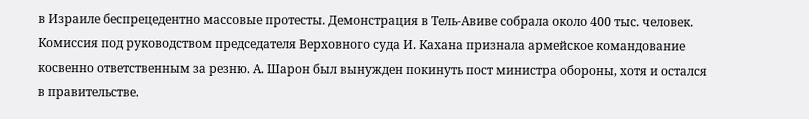в Израиле беспрецедентно массовые протесты. Демонстрация в Тель-Авиве собрала около 400 тыс. человек. Комиссия под руководством председателя Верховного суда И. Кахана признала армейское командование косвенно ответственным за резню. А. Шарон был вынужден покинуть пост министра обороны, хотя и остался в правительстве.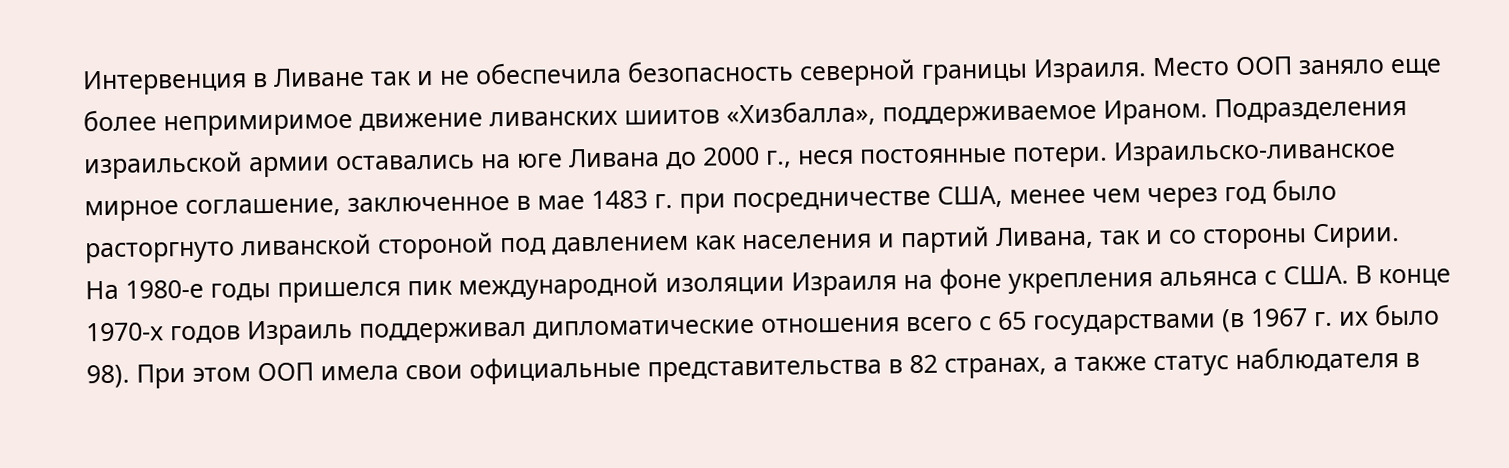Интервенция в Ливане так и не обеспечила безопасность северной границы Израиля. Место ООП заняло еще более непримиримое движение ливанских шиитов «Хизбалла», поддерживаемое Ираном. Подразделения израильской армии оставались на юге Ливана до 2000 г., неся постоянные потери. Израильско-ливанское мирное соглашение, заключенное в мае 1483 г. при посредничестве США, менее чем через год было расторгнуто ливанской стороной под давлением как населения и партий Ливана, так и со стороны Сирии.
На 1980-е годы пришелся пик международной изоляции Израиля на фоне укрепления альянса с США. В конце 1970-х годов Израиль поддерживал дипломатические отношения всего с 65 государствами (в 1967 г. их было 98). При этом ООП имела свои официальные представительства в 82 странах, а также статус наблюдателя в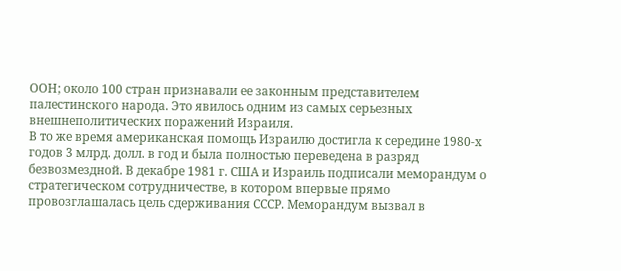ООН; около 100 стран признавали ее законным представителем палестинского народа. Это явилось одним из самых серьезных внешнеполитических поражений Израиля.
В то же время американская помощь Израилю достигла к середине 1980-х годов 3 млрд. долл. в год и была полностью переведена в разряд безвозмездной. В декабре 1981 г. США и Израиль подписали меморандум о стратегическом сотрудничестве, в котором впервые прямо провозглашалась цель сдерживания СССР. Меморандум вызвал в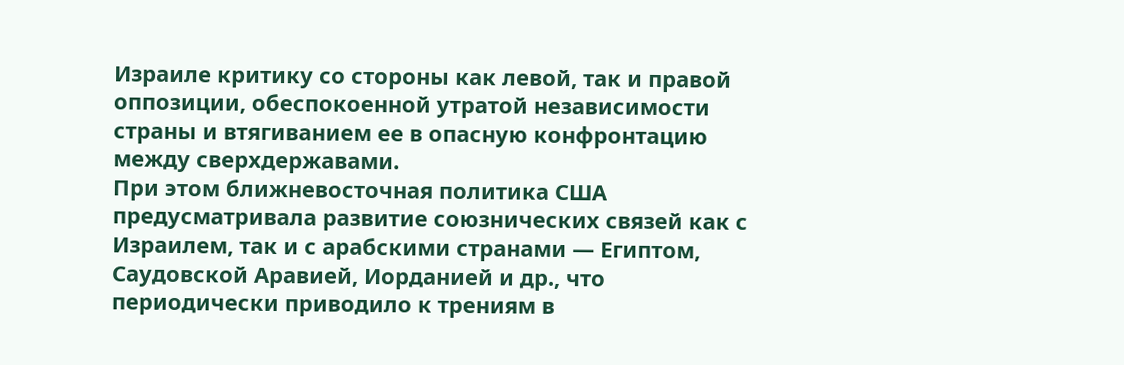Израиле критику со стороны как левой, так и правой оппозиции, обеспокоенной утратой независимости страны и втягиванием ее в опасную конфронтацию между сверхдержавами.
При этом ближневосточная политика США предусматривала развитие союзнических связей как с Израилем, так и с арабскими странами — Египтом, Саудовской Аравией, Иорданией и др., что периодически приводило к трениям в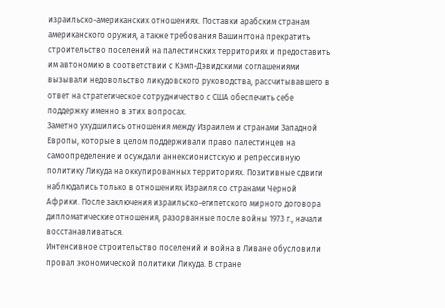израильско-американских отношениях. Поставки арабским странам американского оружия, а также требования Вашингтона прекратить строительство поселений на палестинских территориях и предоставить им автономию в соответствии с Кэмп-Дэвидскими соглашениями вызывали недовольство ликудовского руководства, рассчитывавшего в ответ на стратегическое сотрудничество с США обеспечить себе поддержку именно в этих вопросах.
Заметно ухудшились отношения между Израилем и странами Западной Европы, которые в целом поддерживали право палестинцев на самоопределение и осуждали аннексионистскую и репрессивную политику Ликуда на оккупированных территориях. Позитивные сдвиги наблюдались только в отношениях Израиля со странами Черной Африки. После заключения израильско-египетского мирного договора дипломатические отношения, разорванные после войны 1973 г., начали восстанавливаться.
Интенсивное строительство поселений и война в Ливане обусловили провал экономической политики Ликуда. В стране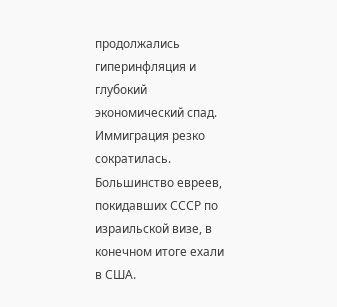продолжались гиперинфляция и глубокий экономический спад. Иммиграция резко сократилась. Большинство евреев, покидавших СССР по израильской визе, в конечном итоге ехали в США.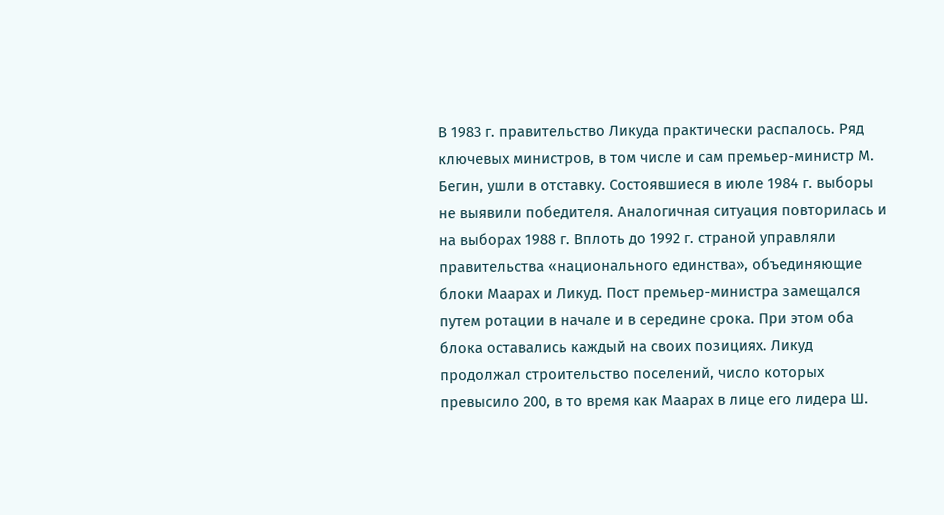В 1983 г. правительство Ликуда практически распалось. Ряд ключевых министров, в том числе и сам премьер-министр М. Бегин, ушли в отставку. Состоявшиеся в июле 1984 г. выборы не выявили победителя. Аналогичная ситуация повторилась и на выборах 1988 г. Вплоть до 1992 г. страной управляли правительства «национального единства», объединяющие блоки Маарах и Ликуд. Пост премьер-министра замещался путем ротации в начале и в середине срока. При этом оба блока оставались каждый на своих позициях. Ликуд продолжал строительство поселений, число которых превысило 200, в то время как Маарах в лице его лидера Ш.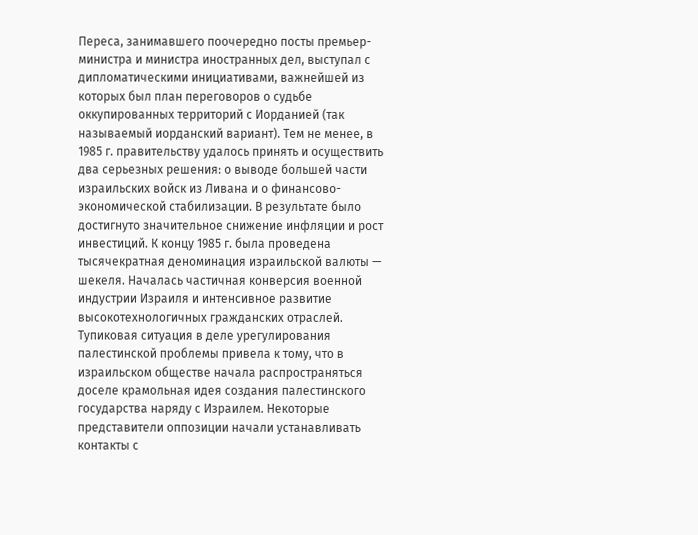Переса, занимавшего поочередно посты премьер-министра и министра иностранных дел, выступал с дипломатическими инициативами, важнейшей из которых был план переговоров о судьбе оккупированных территорий с Иорданией (так называемый иорданский вариант). Тем не менее, в 1985 г. правительству удалось принять и осуществить два серьезных решения: о выводе большей части израильских войск из Ливана и о финансово-экономической стабилизации. В результате было достигнуто значительное снижение инфляции и рост инвестиций. К концу 1985 г. была проведена тысячекратная деноминация израильской валюты — шекеля. Началась частичная конверсия военной индустрии Израиля и интенсивное развитие высокотехнологичных гражданских отраслей.
Тупиковая ситуация в деле урегулирования палестинской проблемы привела к тому, что в израильском обществе начала распространяться доселе крамольная идея создания палестинского государства наряду с Израилем. Некоторые представители оппозиции начали устанавливать контакты с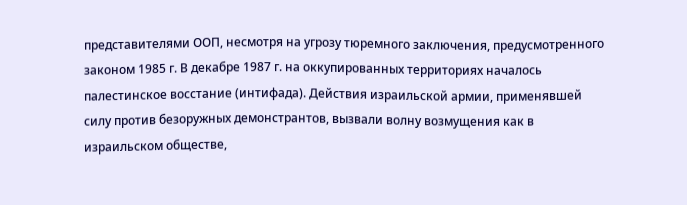представителями ООП, несмотря на угрозу тюремного заключения, предусмотренного законом 1985 г. В декабре 1987 г. на оккупированных территориях началось палестинское восстание (интифада). Действия израильской армии, применявшей силу против безоружных демонстрантов, вызвали волну возмущения как в израильском обществе,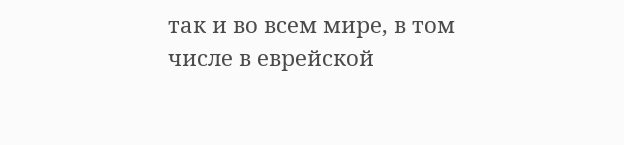так и во всем мире, в том числе в еврейской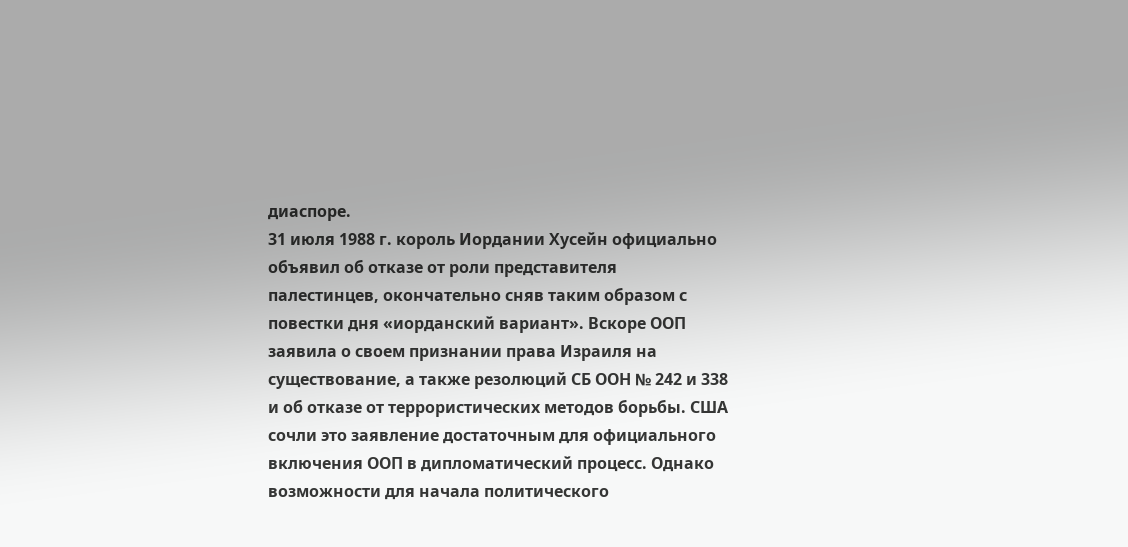диаспоре.
31 июля 1988 г. король Иордании Хусейн официально объявил об отказе от роли представителя палестинцев, окончательно сняв таким образом с повестки дня «иорданский вариант». Вскоре ООП заявила о своем признании права Израиля на существование, а также резолюций СБ ООН № 242 и 338 и об отказе от террористических методов борьбы. США сочли это заявление достаточным для официального включения ООП в дипломатический процесс. Однако возможности для начала политического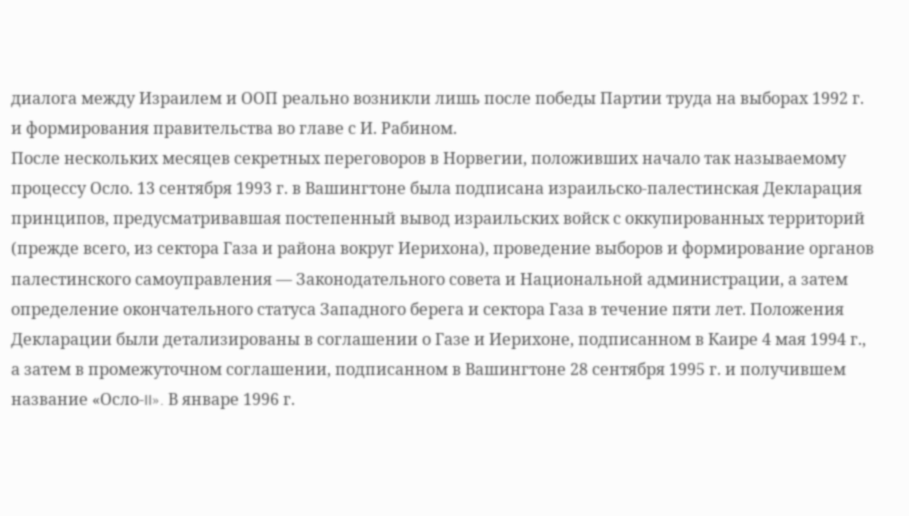диалога между Израилем и ООП реально возникли лишь после победы Партии труда на выборах 1992 г. и формирования правительства во главе с И. Рабином.
После нескольких месяцев секретных переговоров в Норвегии, положивших начало так называемому процессу Осло. 13 сентября 1993 г. в Вашингтоне была подписана израильско-палестинская Декларация принципов, предусматривавшая постепенный вывод израильских войск с оккупированных территорий (прежде всего, из сектора Газа и района вокруг Иерихона), проведение выборов и формирование органов палестинского самоуправления — Законодательного совета и Национальной администрации, а затем определение окончательного статуса Западного берега и сектора Газа в течение пяти лет. Положения Декларации были детализированы в соглашении о Газе и Иерихоне, подписанном в Каире 4 мая 1994 г., а затем в промежуточном соглашении, подписанном в Вашингтоне 28 сентября 1995 г. и получившем название «Осло-II». В январе 1996 г.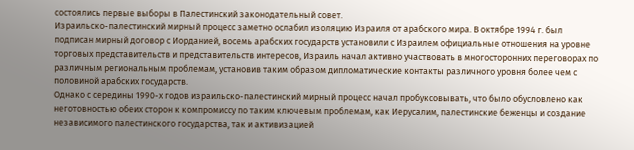состоялись первые выборы в Палестинский законодательный совет.
Израильско-палестинский мирный процесс заметно ослабил изоляцию Израиля от арабского мира. В октябре 1994 г. был подписан мирный договор с Иорданией, восемь арабских государств установили с Израилем официальные отношения на уровне торговых представительств и представительств интересов, Израиль начал активно участвовать в многосторонних переговорах по различным региональным проблемам, установив таким образом дипломатические контакты различного уровня более чем с половиной арабских государств.
Однако с середины 1990-х годов израильско-палестинский мирный процесс начал пробуксовывать, что было обусловлено как неготовностью обеих сторон к компромиссу по таким ключевым проблемам, как Иерусалим, палестинские беженцы и создание независимого палестинского государства, так и активизацией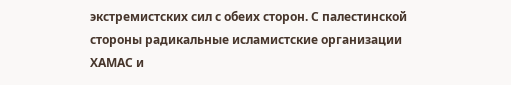экстремистских сил с обеих сторон. С палестинской стороны радикальные исламистские организации ХАМАС и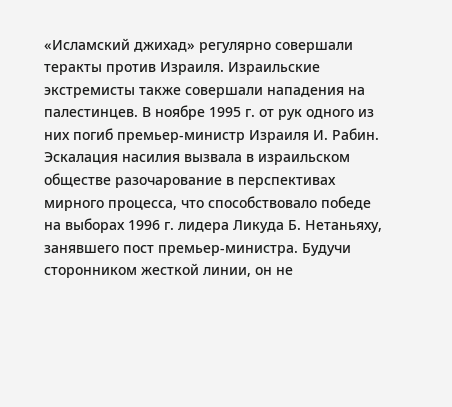«Исламский джихад» регулярно совершали теракты против Израиля. Израильские экстремисты также совершали нападения на палестинцев. В ноябре 1995 г. от рук одного из них погиб премьер-министр Израиля И. Рабин.
Эскалация насилия вызвала в израильском обществе разочарование в перспективах мирного процесса, что способствовало победе на выборах 1996 г. лидера Ликуда Б. Нетаньяху, занявшего пост премьер-министра. Будучи сторонником жесткой линии, он не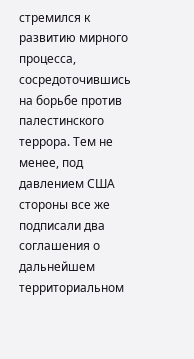стремился к развитию мирного процесса, сосредоточившись на борьбе против палестинского террора. Тем не менее, под давлением США стороны все же подписали два соглашения о дальнейшем территориальном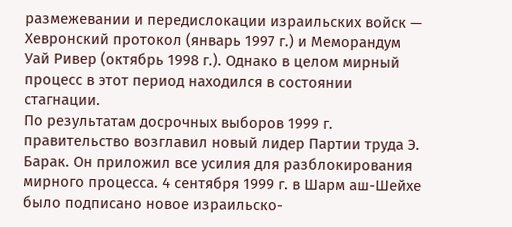размежевании и передислокации израильских войск — Хевронский протокол (январь 1997 г.) и Меморандум Уай Ривер (октябрь 1998 г.). Однако в целом мирный процесс в этот период находился в состоянии стагнации.
По результатам досрочных выборов 1999 г. правительство возглавил новый лидер Партии труда Э. Барак. Он приложил все усилия для разблокирования мирного процесса. 4 сентября 1999 г. в Шарм аш-Шейхе было подписано новое израильско-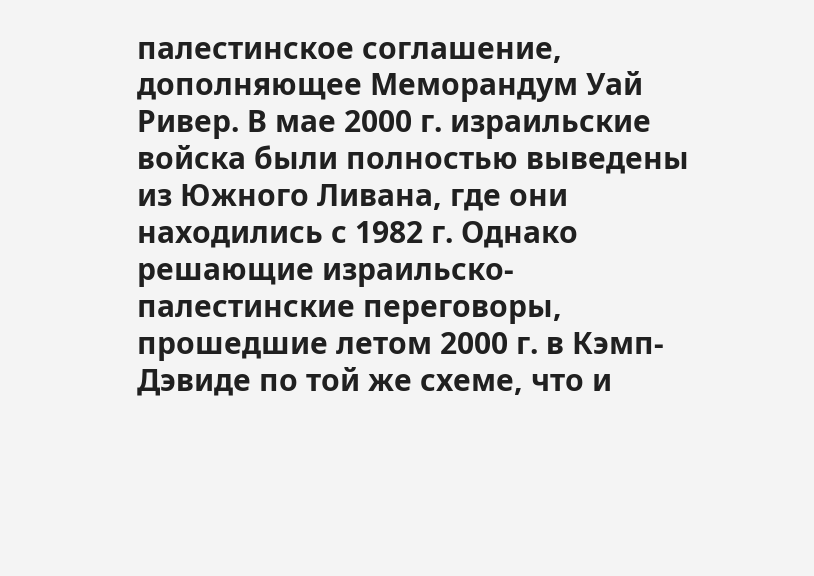палестинское соглашение, дополняющее Меморандум Уай Ривер. В мае 2000 г. израильские войска были полностью выведены из Южного Ливана, где они находились с 1982 г. Однако решающие израильско-палестинские переговоры, прошедшие летом 2000 г. в Кэмп-Дэвиде по той же схеме, что и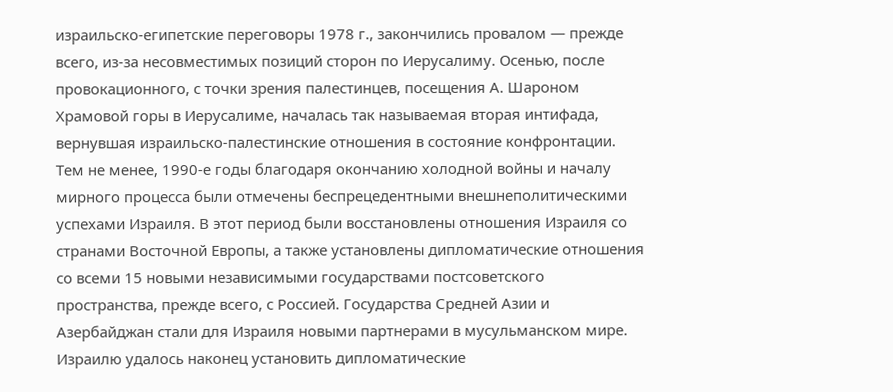израильско-египетские переговоры 1978 г., закончились провалом — прежде всего, из-за несовместимых позиций сторон по Иерусалиму. Осенью, после провокационного, с точки зрения палестинцев, посещения А. Шароном Храмовой горы в Иерусалиме, началась так называемая вторая интифада, вернувшая израильско-палестинские отношения в состояние конфронтации.
Тем не менее, 1990-е годы благодаря окончанию холодной войны и началу мирного процесса были отмечены беспрецедентными внешнеполитическими успехами Израиля. В этот период были восстановлены отношения Израиля со странами Восточной Европы, а также установлены дипломатические отношения со всеми 15 новыми независимыми государствами постсоветского пространства, прежде всего, с Россией. Государства Средней Азии и Азербайджан стали для Израиля новыми партнерами в мусульманском мире. Израилю удалось наконец установить дипломатические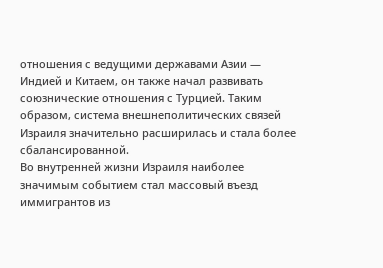отношения с ведущими державами Азии — Индией и Китаем, он также начал развивать союзнические отношения с Турцией. Таким образом, система внешнеполитических связей Израиля значительно расширилась и стала более сбалансированной.
Во внутренней жизни Израиля наиболее значимым событием стал массовый въезд иммигрантов из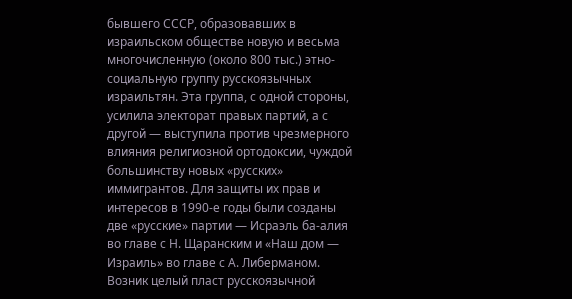бывшего СССР, образовавших в израильском обществе новую и весьма многочисленную (около 800 тыс.) этно-социальную группу русскоязычных израильтян. Эта группа, с одной стороны, усилила электорат правых партий, а с другой — выступила против чрезмерного влияния религиозной ортодоксии, чуждой большинству новых «русских» иммигрантов. Для защиты их прав и интересов в 1990-е годы были созданы две «русские» партии — Исраэль ба-алия во главе с Н. Щаранским и «Наш дом — Израиль» во главе с А. Либерманом. Возник целый пласт русскоязычной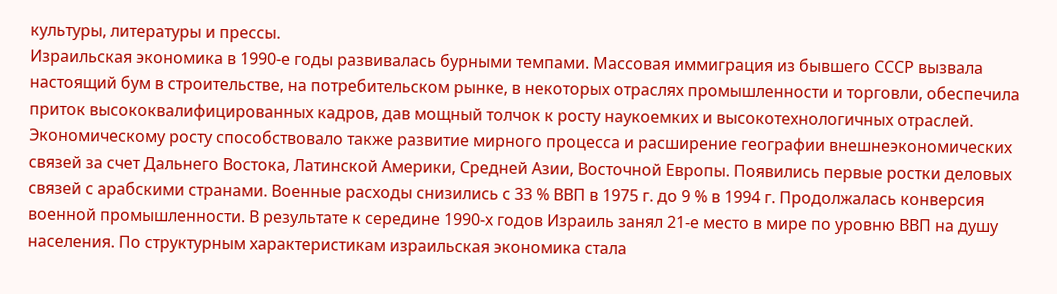культуры, литературы и прессы.
Израильская экономика в 1990-е годы развивалась бурными темпами. Массовая иммиграция из бывшего СССР вызвала настоящий бум в строительстве, на потребительском рынке, в некоторых отраслях промышленности и торговли, обеспечила приток высококвалифицированных кадров, дав мощный толчок к росту наукоемких и высокотехнологичных отраслей. Экономическому росту способствовало также развитие мирного процесса и расширение географии внешнеэкономических связей за счет Дальнего Востока, Латинской Америки, Средней Азии, Восточной Европы. Появились первые ростки деловых связей с арабскими странами. Военные расходы снизились с 33 % ВВП в 1975 г. до 9 % в 1994 г. Продолжалась конверсия военной промышленности. В результате к середине 1990-х годов Израиль занял 21-е место в мире по уровню ВВП на душу населения. По структурным характеристикам израильская экономика стала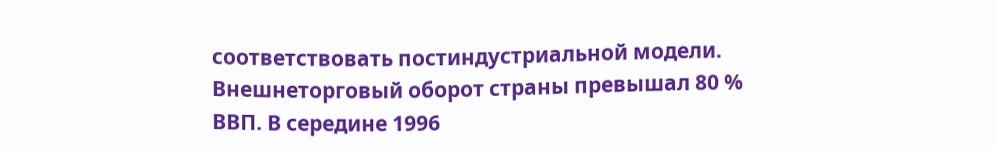соответствовать постиндустриальной модели. Внешнеторговый оборот страны превышал 80 % ВВП. В середине 1996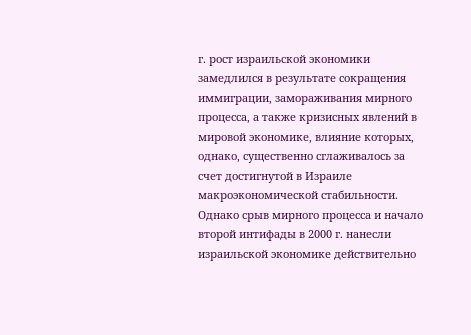г. рост израильской экономики замедлился в результате сокращения иммиграции, замораживания мирного процесса, а также кризисных явлений в мировой экономике, влияние которых, однако, существенно сглаживалось за счет достигнутой в Израиле макроэкономической стабильности. Однако срыв мирного процесса и начало второй интифады в 2000 г. нанесли израильской экономике действительно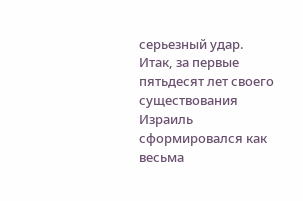серьезный удар.
Итак, за первые пятьдесят лет своего существования Израиль сформировался как весьма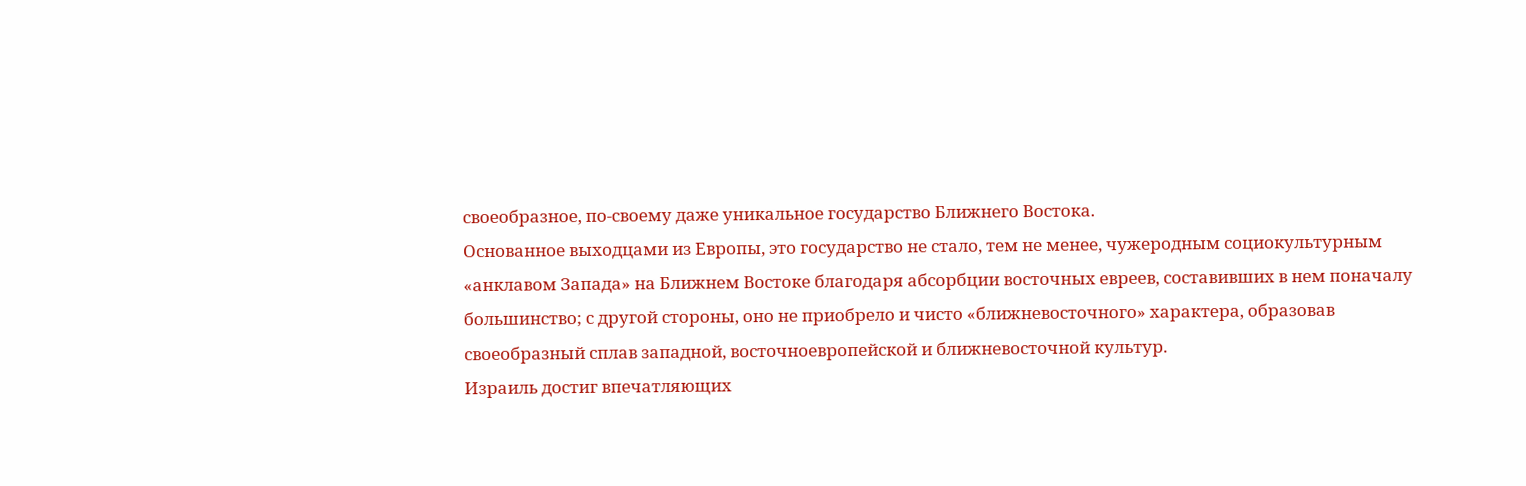своеобразное, по-своему даже уникальное государство Ближнего Востока.
Основанное выходцами из Европы, это государство не стало, тем не менее, чужеродным социокультурным «анклавом Запада» на Ближнем Востоке благодаря абсорбции восточных евреев, составивших в нем поначалу большинство; с другой стороны, оно не приобрело и чисто «ближневосточного» характера, образовав своеобразный сплав западной, восточноевропейской и ближневосточной культур.
Израиль достиг впечатляющих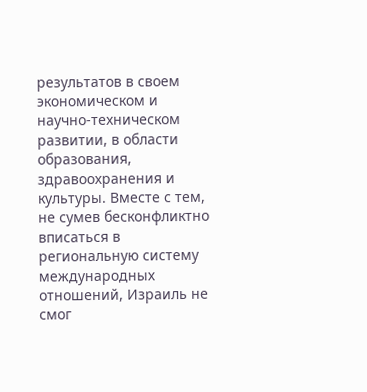результатов в своем экономическом и научно-техническом развитии, в области образования, здравоохранения и культуры. Вместе с тем, не сумев бесконфликтно вписаться в региональную систему международных отношений, Израиль не смог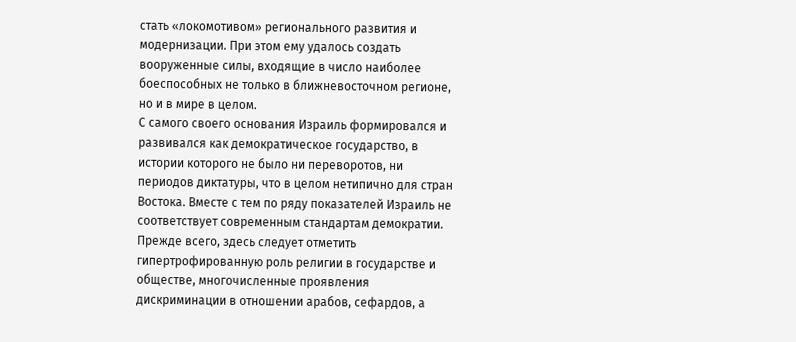стать «локомотивом» регионального развития и модернизации. При этом ему удалось создать вооруженные силы, входящие в число наиболее боеспособных не только в ближневосточном регионе, но и в мире в целом.
С самого своего основания Израиль формировался и развивался как демократическое государство, в истории которого не было ни переворотов, ни периодов диктатуры, что в целом нетипично для стран Востока. Вместе с тем по ряду показателей Израиль не соответствует современным стандартам демократии. Прежде всего, здесь следует отметить гипертрофированную роль религии в государстве и обществе, многочисленные проявления дискриминации в отношении арабов, сефардов, а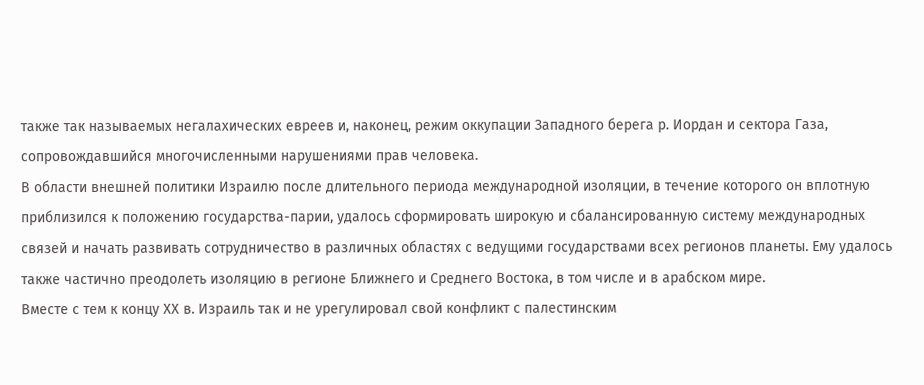также так называемых негалахических евреев и, наконец, режим оккупации Западного берега р. Иордан и сектора Газа, сопровождавшийся многочисленными нарушениями прав человека.
В области внешней политики Израилю после длительного периода международной изоляции, в течение которого он вплотную приблизился к положению государства-парии, удалось сформировать широкую и сбалансированную систему международных связей и начать развивать сотрудничество в различных областях с ведущими государствами всех регионов планеты. Ему удалось также частично преодолеть изоляцию в регионе Ближнего и Среднего Востока, в том числе и в арабском мире.
Вместе с тем к концу XX в. Израиль так и не урегулировал свой конфликт с палестинским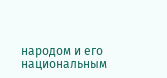народом и его национальным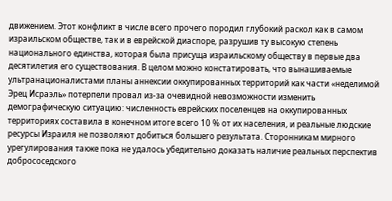движением. Этот конфликт в числе всего прочего породил глубокий раскол как в самом израильском обществе, так и в еврейской диаспоре, разрушив ту высокую степень национального единства, которая была присуща израильскому обществу в первые два десятилетия его существования. В целом можно констатировать, что вынашиваемые ультранационалистами планы аннексии оккупированных территорий как части «неделимой Эрец Исраэль» потерпели провал из-за очевидной невозможности изменить демографическую ситуацию: численность еврейских поселенцев на оккупированных территориях составила в конечном итоге всего 10 % от их населения, и реальные людские ресурсы Израиля не позволяют добиться большего результата. Сторонникам мирного урегулирования также пока не удалось убедительно доказать наличие реальных перспектив добрососедского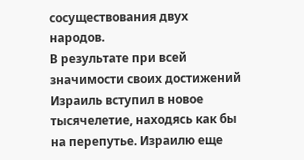сосуществования двух народов.
В результате при всей значимости своих достижений Израиль вступил в новое тысячелетие, находясь как бы на перепутье. Израилю еще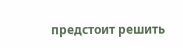предстоит решить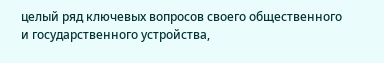целый ряд ключевых вопросов своего общественного и государственного устройства,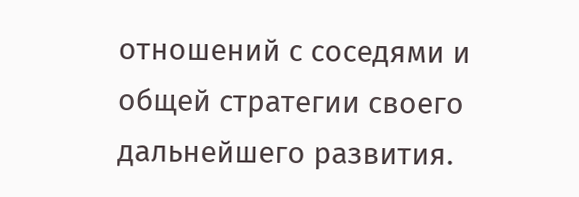отношений с соседями и общей стратегии своего дальнейшего развития.